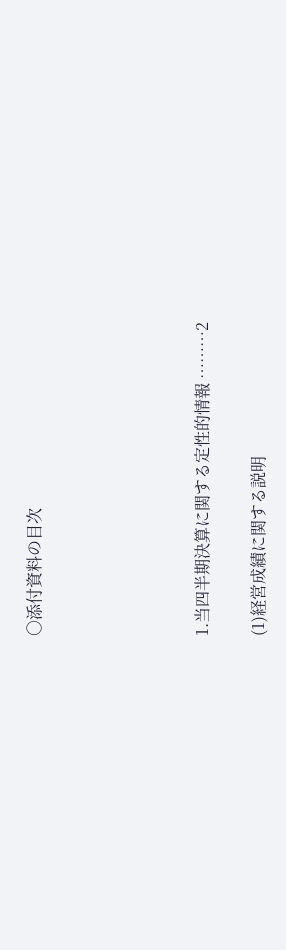○添付資料の目次





1.当四半期決算に関する定性的情報 ………2

(1)経営成績に関する説明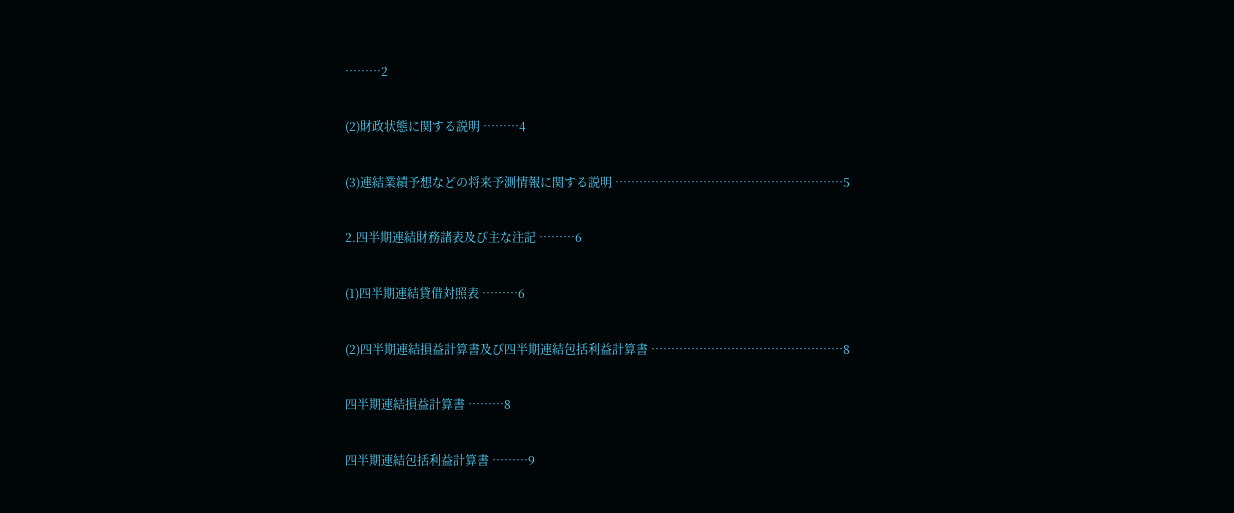………2

(2)財政状態に関する説明 ………4

(3)連結業績予想などの将来予測情報に関する説明 …………………………………………………5

2.四半期連結財務諸表及び主な注記 ………6

(1)四半期連結貸借対照表 ………6

(2)四半期連結損益計算書及び四半期連結包括利益計算書 …………………………………………8

四半期連結損益計算書 ………8

四半期連結包括利益計算書 ………9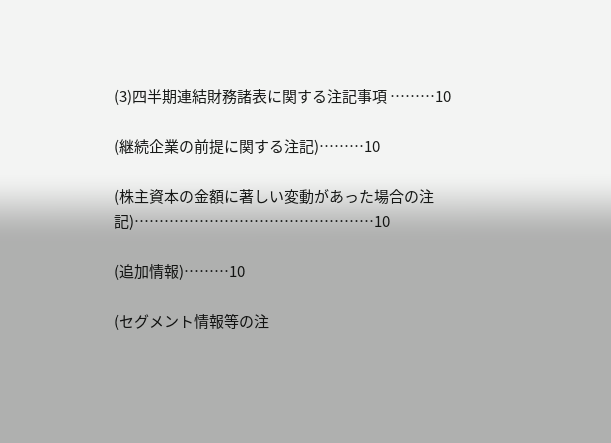(3)四半期連結財務諸表に関する注記事項 ………10

(継続企業の前提に関する注記)………10

(株主資本の金額に著しい変動があった場合の注記)…………………………………………10

(追加情報)………10

(セグメント情報等の注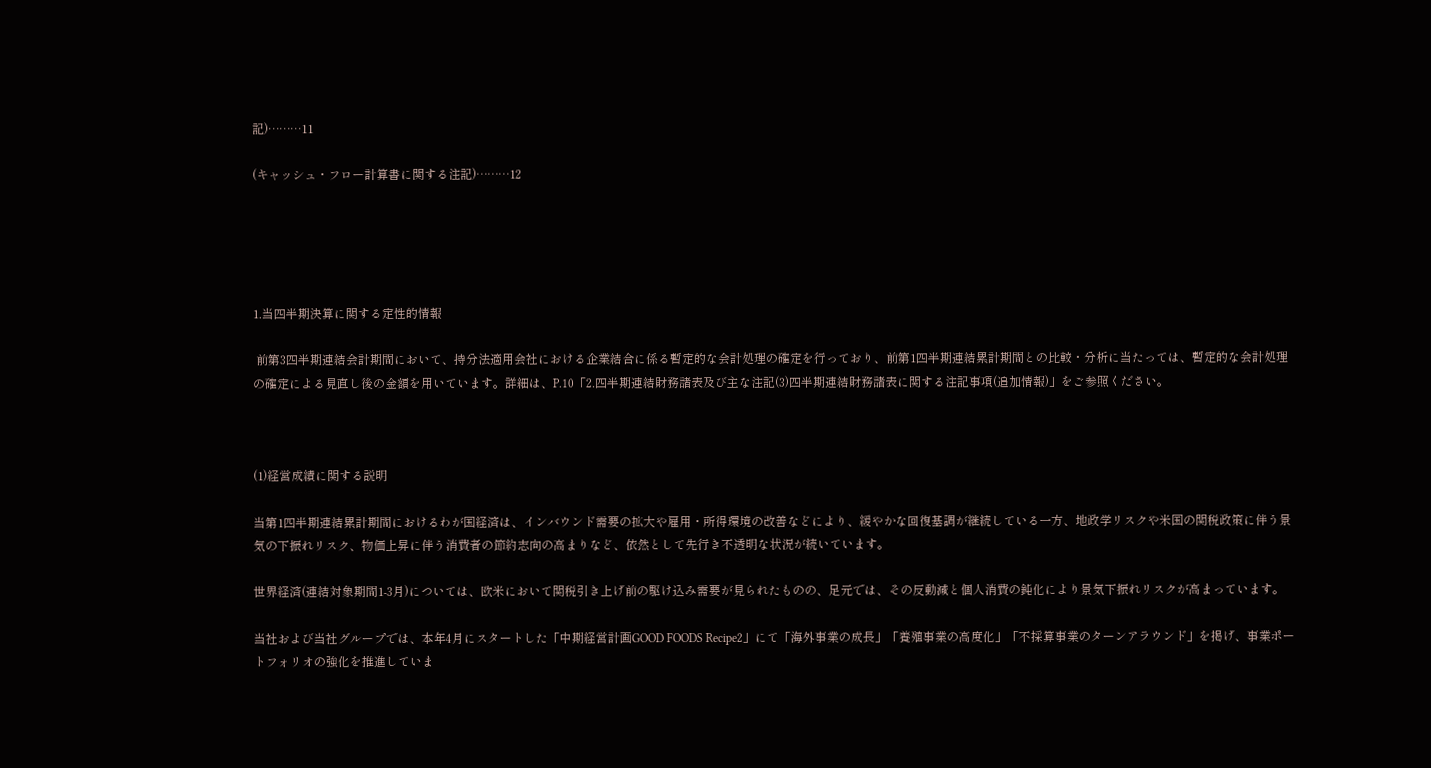記)………11

(キャッシュ・フロー計算書に関する注記)………12





1.当四半期決算に関する定性的情報

 前第3四半期連結会計期間において、持分法適用会社における企業結合に係る暫定的な会計処理の確定を行っており、前第1四半期連結累計期間との比較・分析に当たっては、暫定的な会計処理の確定による見直し後の金額を用いています。詳細は、P.10「2.四半期連結財務諸表及び主な注記(3)四半期連結財務諸表に関する注記事項(追加情報)」をご参照ください。



(1)経営成績に関する説明

当第1四半期連結累計期間におけるわが国経済は、インバウンド需要の拡大や雇用・所得環境の改善などにより、緩やかな回復基調が継続している一方、地政学リスクや米国の関税政策に伴う景気の下振れリスク、物価上昇に伴う消費者の節約志向の高まりなど、依然として先行き不透明な状況が続いています。

世界経済(連結対象期間1-3月)については、欧米において関税引き上げ前の駆け込み需要が見られたものの、足元では、その反動減と個人消費の鈍化により景気下振れリスクが高まっています。

当社および当社グループでは、本年4月にスタートした「中期経営計画GOOD FOODS Recipe2」にて「海外事業の成長」「養殖事業の高度化」「不採算事業のターンアラウンド」を掲げ、事業ポートフォリオの強化を推進していま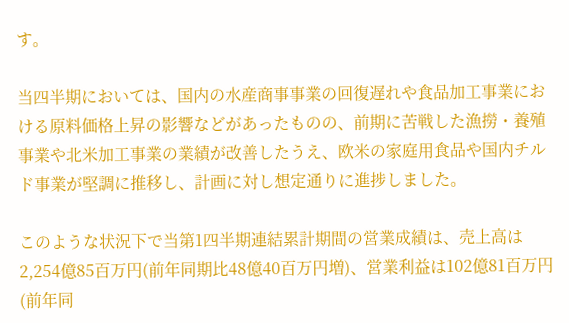す。

当四半期においては、国内の水産商事事業の回復遅れや食品加工事業における原料価格上昇の影響などがあったものの、前期に苦戦した漁撈・養殖事業や北米加工事業の業績が改善したうえ、欧米の家庭用食品や国内チルド事業が堅調に推移し、計画に対し想定通りに進捗しました。

このような状況下で当第1四半期連結累計期間の営業成績は、売上高は2,254億85百万円(前年同期比48億40百万円増)、営業利益は102億81百万円(前年同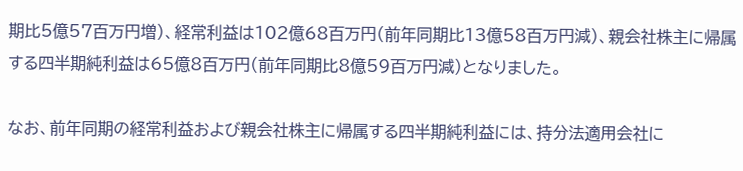期比5億57百万円増)、経常利益は102億68百万円(前年同期比13億58百万円減)、親会社株主に帰属する四半期純利益は65億8百万円(前年同期比8億59百万円減)となりました。

なお、前年同期の経常利益および親会社株主に帰属する四半期純利益には、持分法適用会社に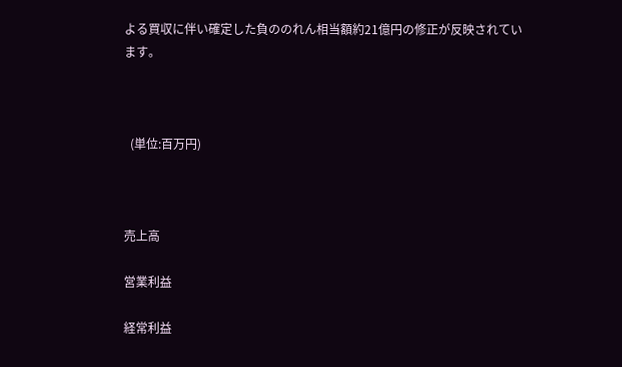よる買収に伴い確定した負ののれん相当額約21億円の修正が反映されています。



  (単位:百万円)



売上高

営業利益

経常利益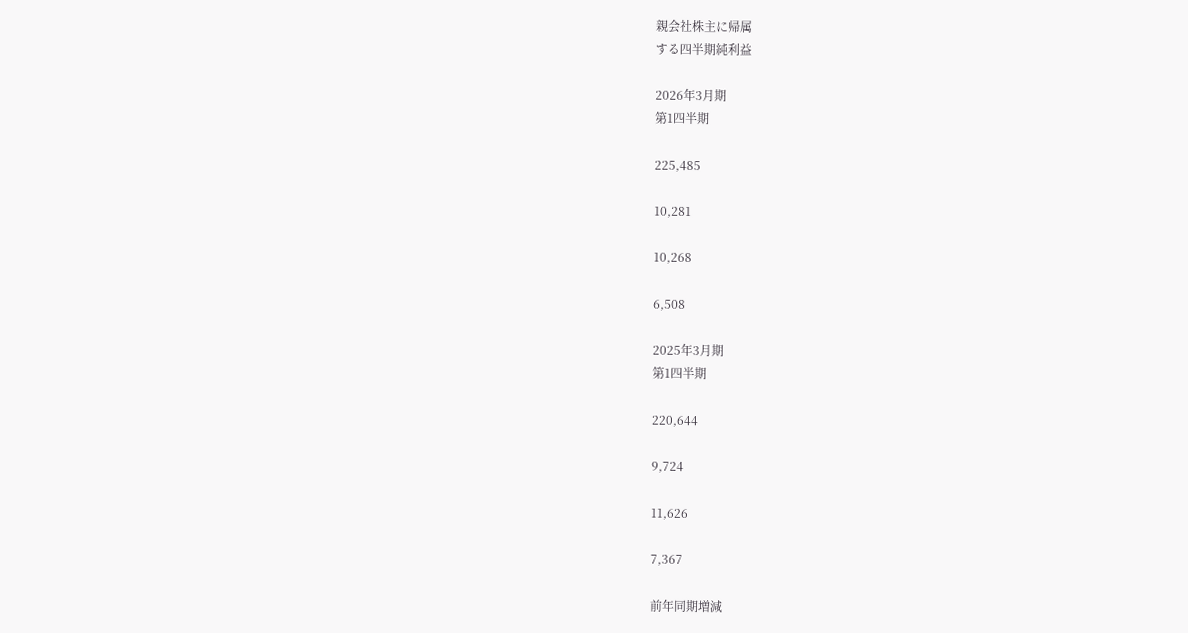親会社株主に帰属
する四半期純利益

2026年3月期
第1四半期

225,485

10,281

10,268

6,508

2025年3月期
第1四半期

220,644

9,724

11,626

7,367

前年同期増減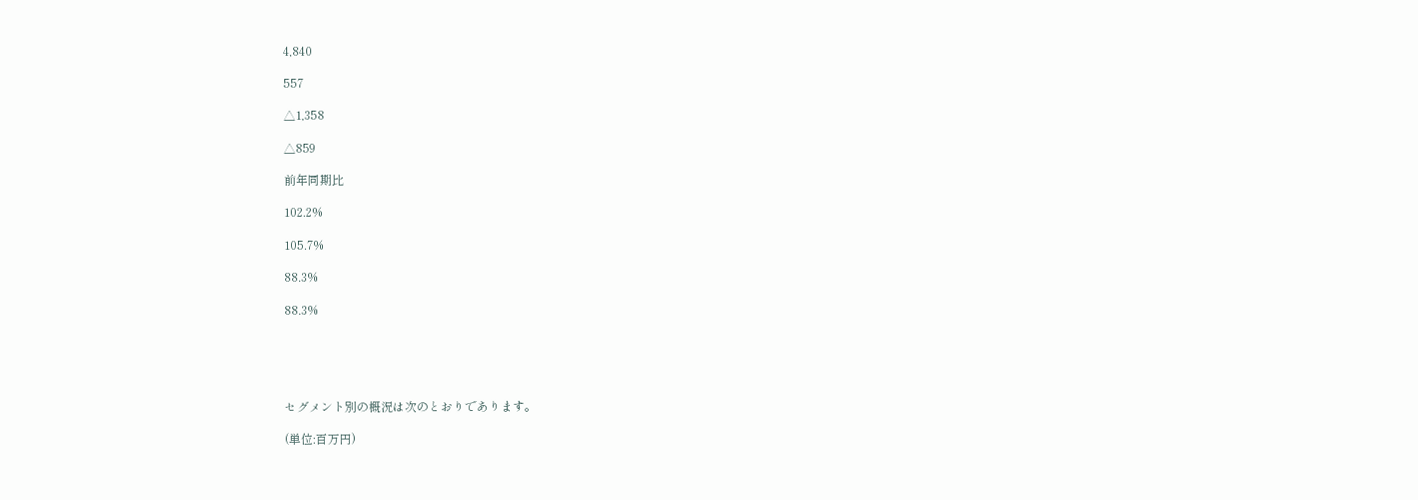4,840

557

△1,358

△859

前年同期比

102.2%

105.7%

88.3%

88.3%





セグメント別の概況は次のとおりであります。

(単位:百万円)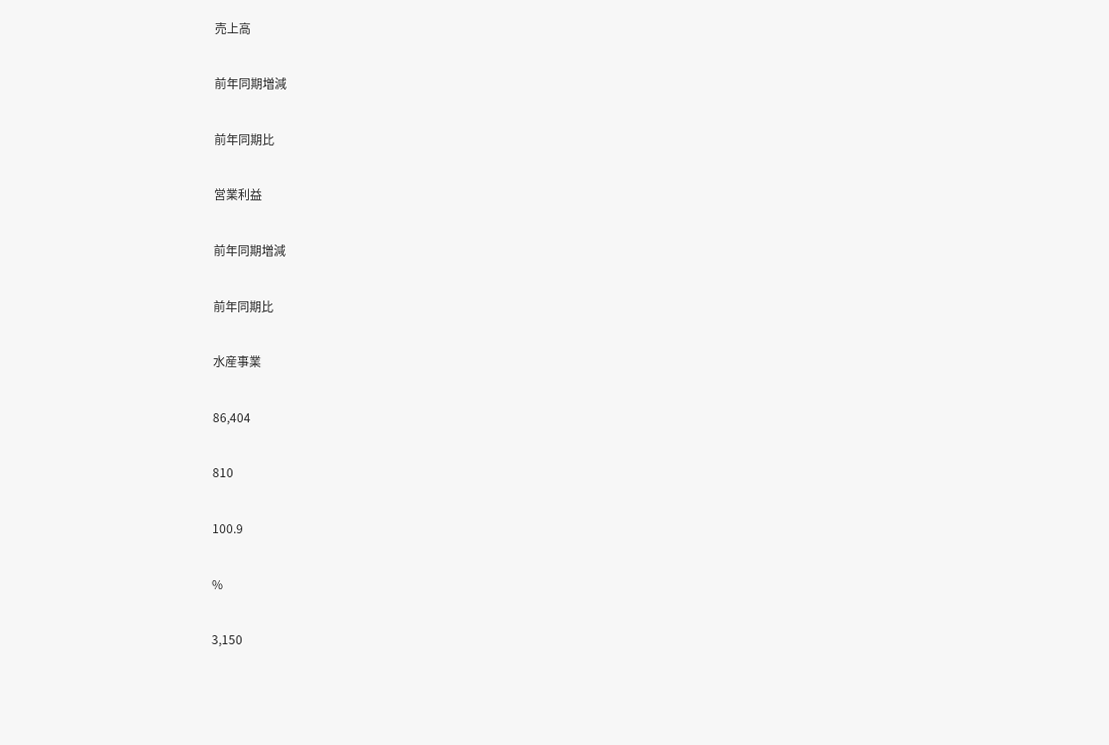売上高

前年同期増減

前年同期比

営業利益

前年同期増減

前年同期比

水産事業

86,404

810

100.9

%

3,150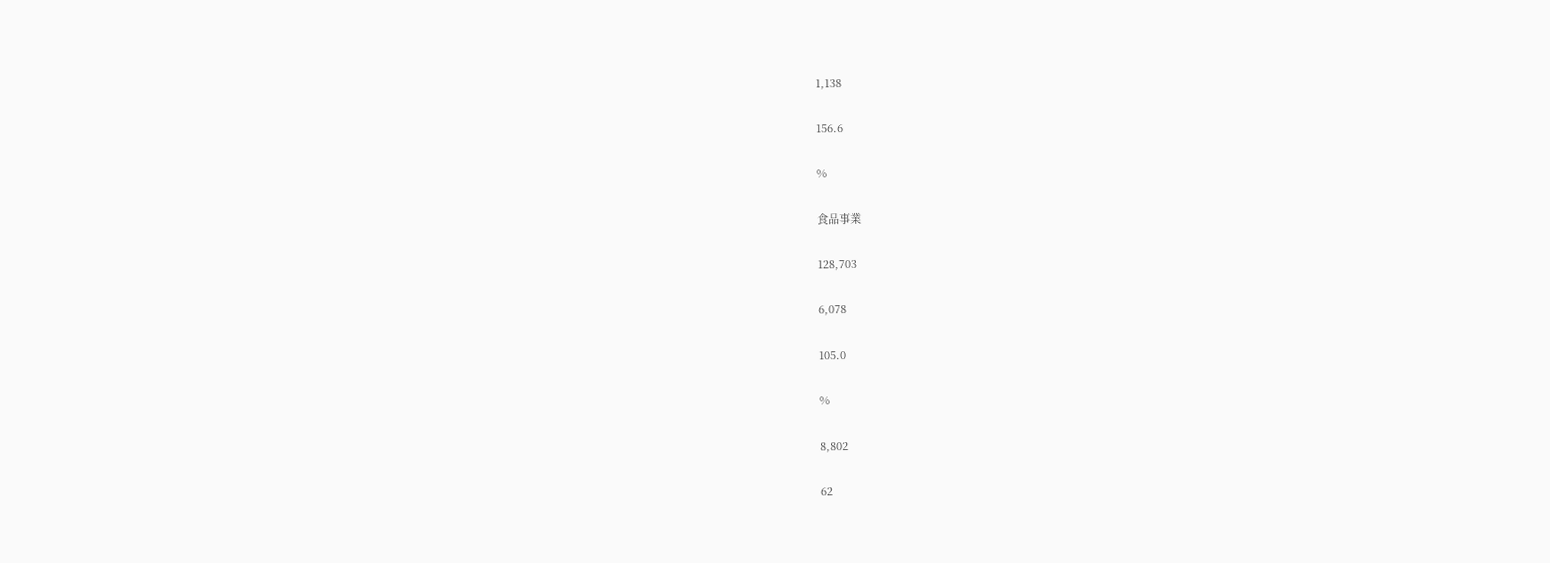1,138

156.6

%

食品事業

128,703

6,078

105.0

%

8,802

62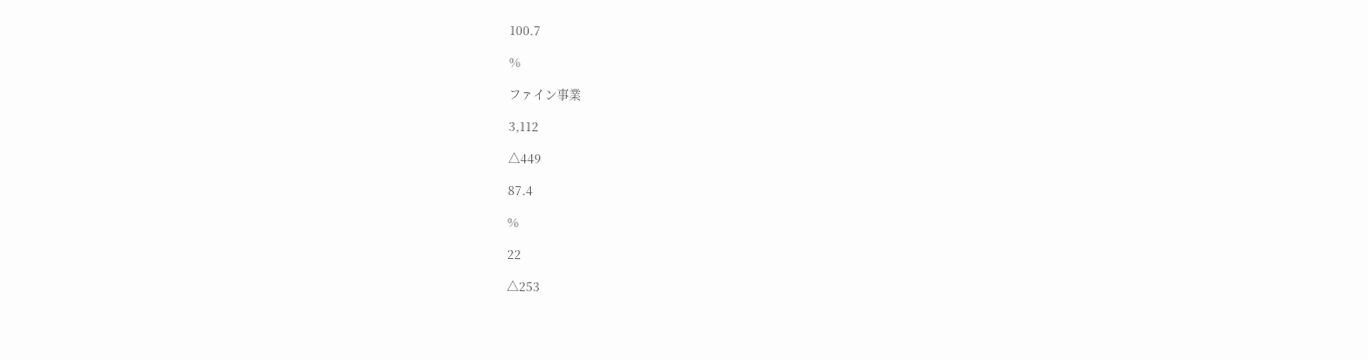100.7

%

ファイン事業

3,112

△449

87.4

%

22

△253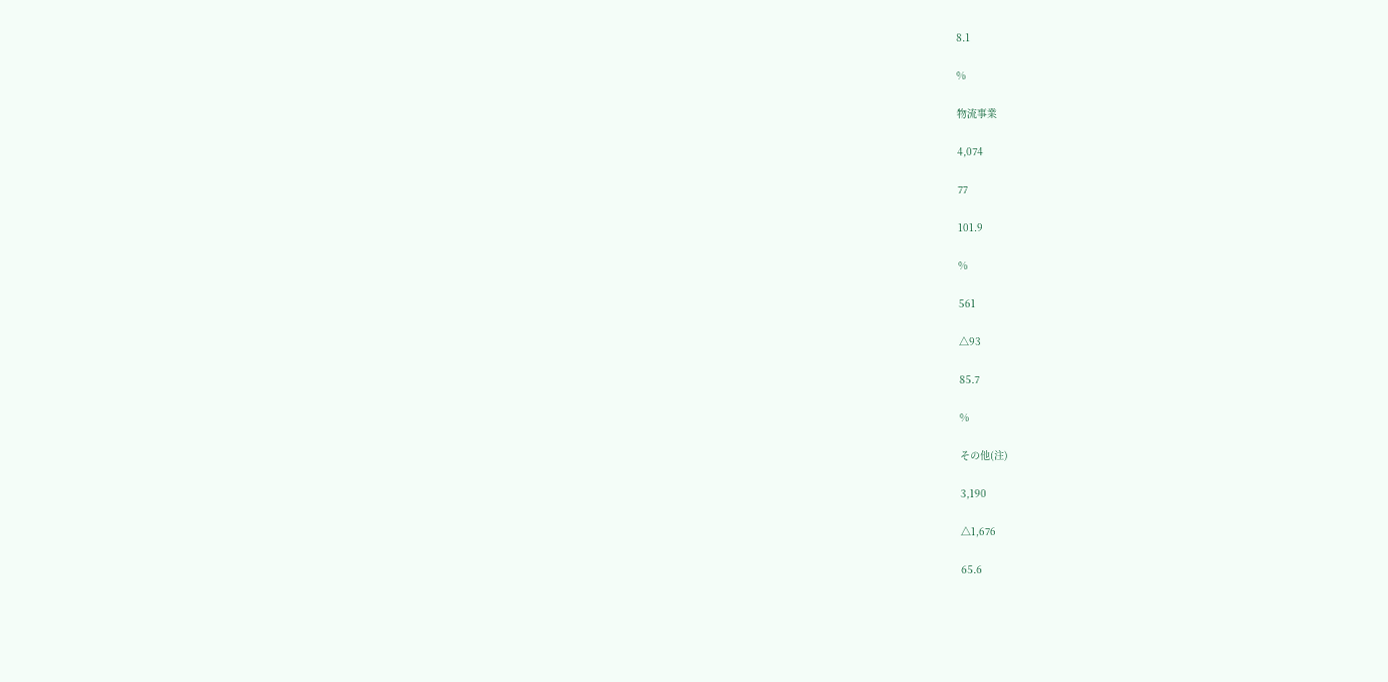8.1

%

物流事業

4,074

77

101.9

%

561

△93

85.7

%

その他(注)

3,190

△1,676

65.6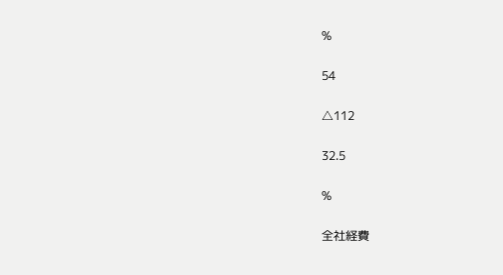%

54

△112

32.5

%

全社経費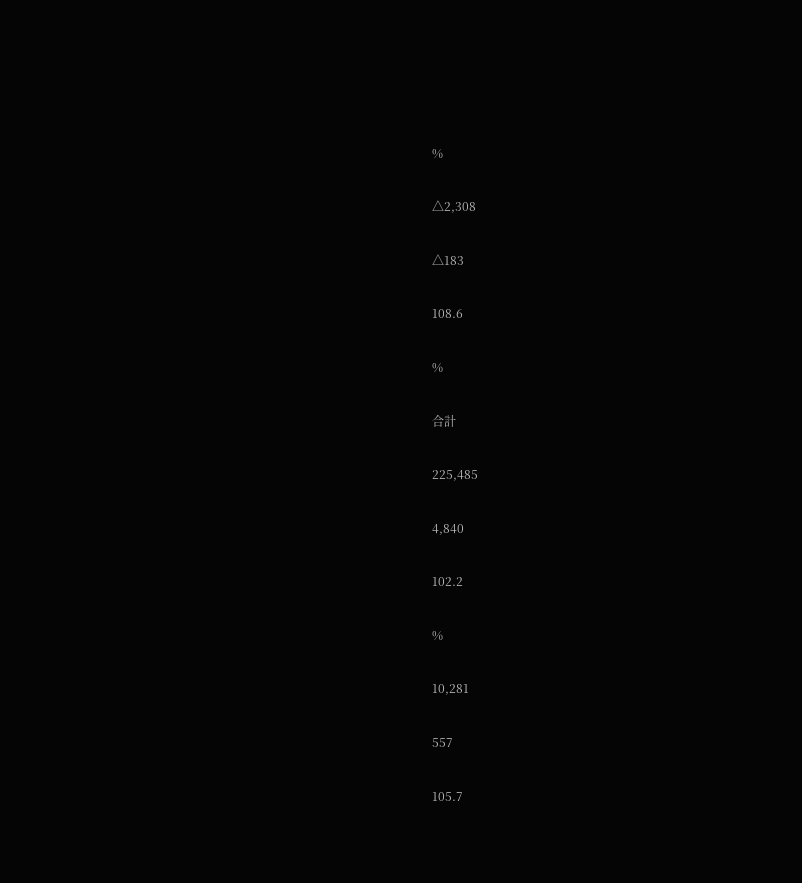%

△2,308

△183

108.6

%

合計

225,485

4,840

102.2

%

10,281

557

105.7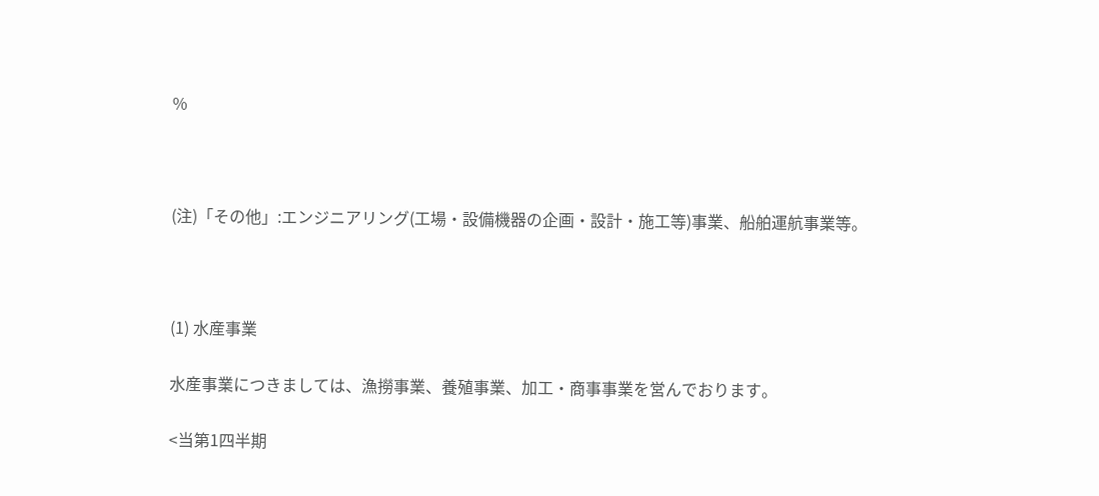%



(注)「その他」:エンジニアリング(工場・設備機器の企画・設計・施工等)事業、船舶運航事業等。



(1) 水産事業

水産事業につきましては、漁撈事業、養殖事業、加工・商事事業を営んでおります。

<当第1四半期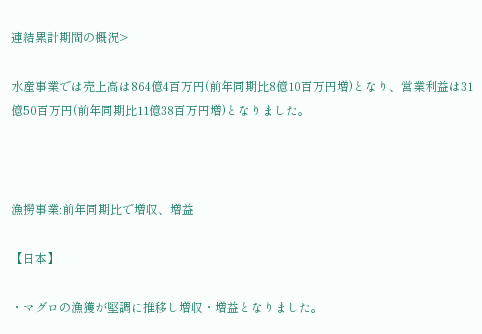連結累計期間の概況>

水産事業では売上高は864億4百万円(前年同期比8億10百万円増)となり、営業利益は31億50百万円(前年同期比11億38百万円増)となりました。



漁撈事業:前年同期比で増収、増益

【日本】

・マグロの漁獲が堅調に推移し増収・増益となりました。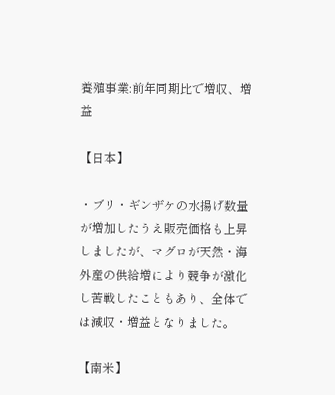養殖事業:前年同期比で増収、増益

【日本】

・ブリ・ギンザケの水揚げ数量が増加したうえ販売価格も上昇しましたが、マグロが天然・海外産の供給増により競争が激化し苦戦したこともあり、全体では減収・増益となりました。

【南米】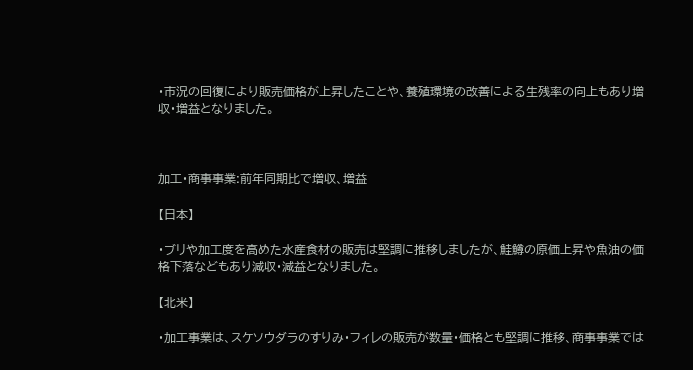・市況の回復により販売価格が上昇したことや、養殖環境の改善による生残率の向上もあり増収・増益となりました。



加工・商事事業:前年同期比で増収、増益

【日本】

・ブリや加工度を高めた水産食材の販売は堅調に推移しましたが、鮭鱒の原価上昇や魚油の価格下落などもあり減収・減益となりました。

【北米】

・加工事業は、スケソウダラのすりみ・フィレの販売が数量・価格とも堅調に推移、商事事業では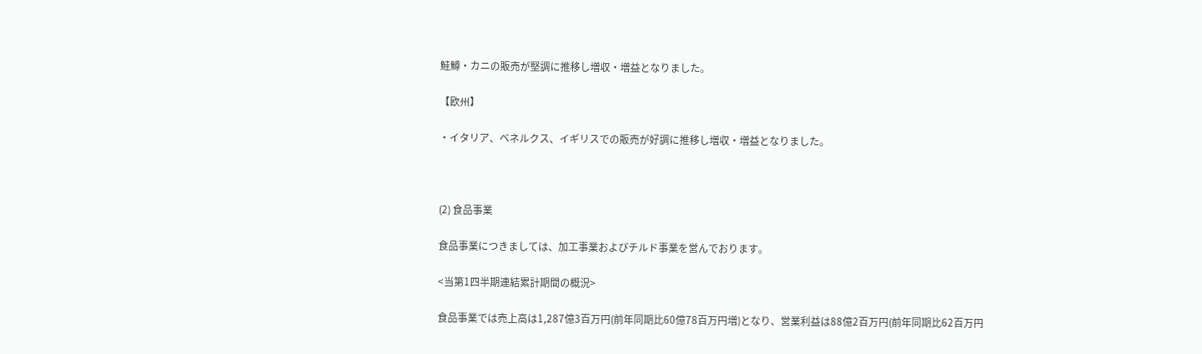鮭鱒・カニの販売が堅調に推移し増収・増益となりました。

【欧州】

・イタリア、ベネルクス、イギリスでの販売が好調に推移し増収・増益となりました。



(2) 食品事業

食品事業につきましては、加工事業およびチルド事業を営んでおります。

<当第1四半期連結累計期間の概況>

食品事業では売上高は1,287億3百万円(前年同期比60億78百万円増)となり、営業利益は88億2百万円(前年同期比62百万円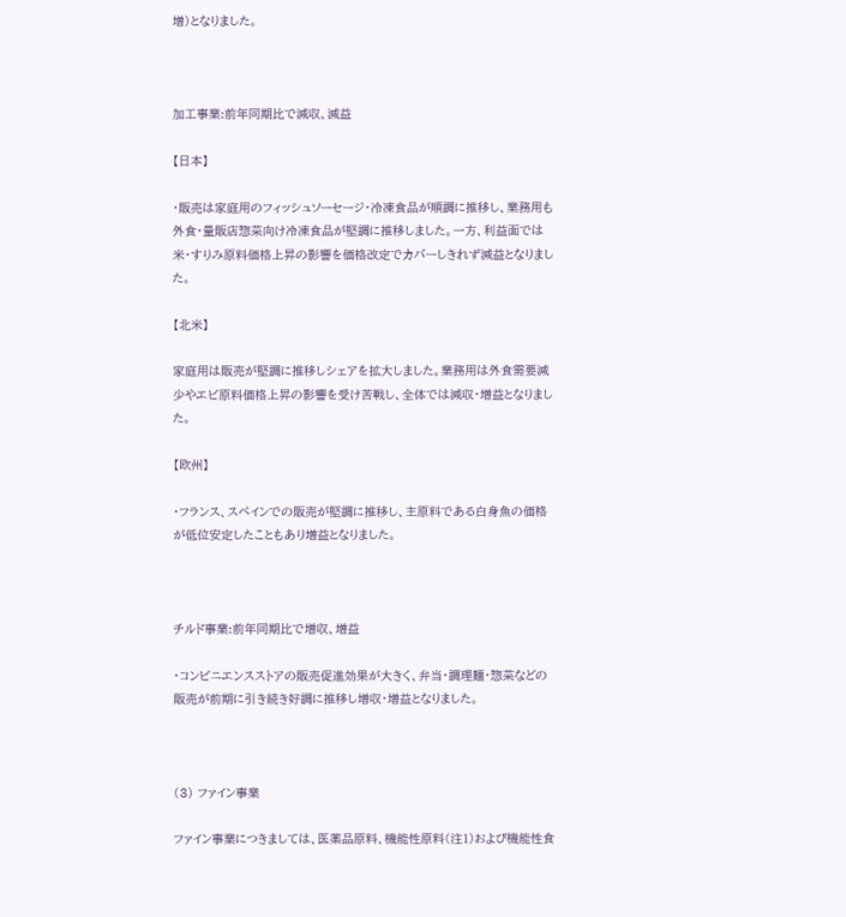増)となりました。



加工事業:前年同期比で減収、減益

【日本】

・販売は家庭用のフィッシュソーセージ・冷凍食品が順調に推移し、業務用も外食・量販店惣菜向け冷凍食品が堅調に推移しました。一方、利益面では米・すりみ原料価格上昇の影響を価格改定でカバーしきれず減益となりました。

【北米】

家庭用は販売が堅調に推移しシェアを拡大しました。業務用は外食需要減少やエビ原料価格上昇の影響を受け苦戦し、全体では減収・増益となりました。

【欧州】

・フランス、スペインでの販売が堅調に推移し、主原料である白身魚の価格が低位安定したこともあり増益となりました。



チルド事業:前年同期比で増収、増益

・コンビニエンスストアの販売促進効果が大きく、弁当・調理麺・惣菜などの販売が前期に引き続き好調に推移し増収・増益となりました。



(3) ファイン事業

ファイン事業につきましては、医薬品原料、機能性原料(注1)および機能性食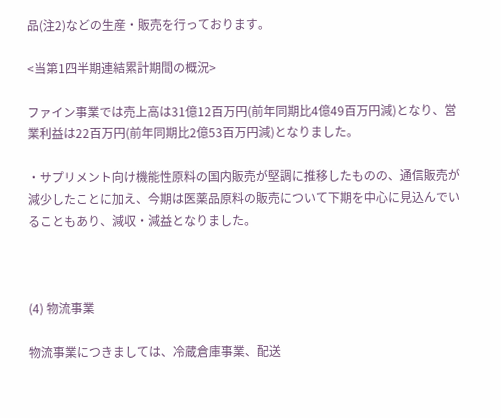品(注2)などの生産・販売を行っております。

<当第1四半期連結累計期間の概況>

ファイン事業では売上高は31億12百万円(前年同期比4億49百万円減)となり、営業利益は22百万円(前年同期比2億53百万円減)となりました。

・サプリメント向け機能性原料の国内販売が堅調に推移したものの、通信販売が減少したことに加え、今期は医薬品原料の販売について下期を中心に見込んでいることもあり、減収・減益となりました。



(4) 物流事業

物流事業につきましては、冷蔵倉庫事業、配送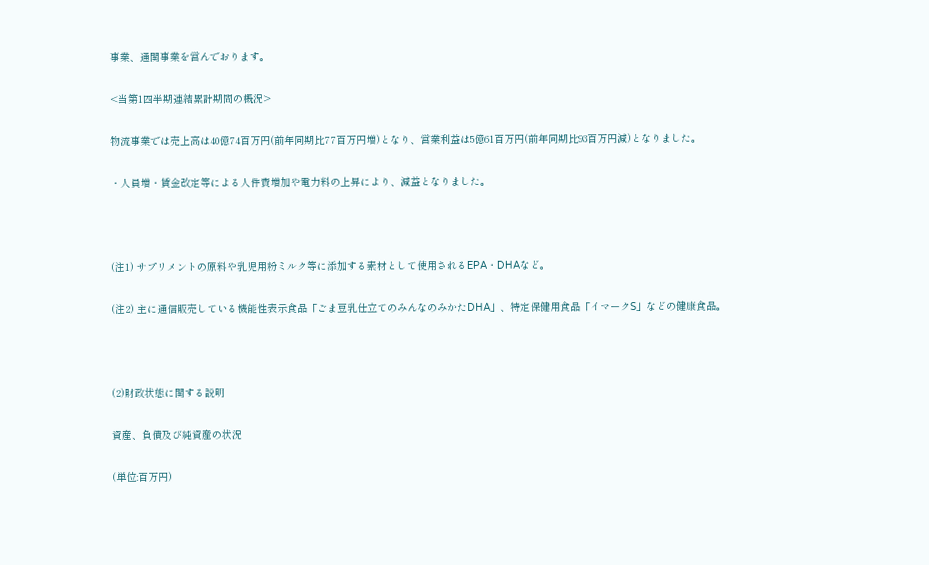事業、通関事業を営んでおります。

<当第1四半期連結累計期間の概況>

物流事業では売上高は40億74百万円(前年同期比77百万円増)となり、営業利益は5億61百万円(前年同期比93百万円減)となりました。

・人員増・賃金改定等による人件費増加や電力料の上昇により、減益となりました。



(注1) サプリメントの原料や乳児用粉ミルク等に添加する素材として使用されるEPA・DHAなど。

(注2) 主に通信販売している機能性表示食品「ごま豆乳仕立てのみんなのみかたDHA」、特定保健用食品「イマークS」などの健康食品。



(2)財政状態に関する説明

資産、負債及び純資産の状況

(単位:百万円)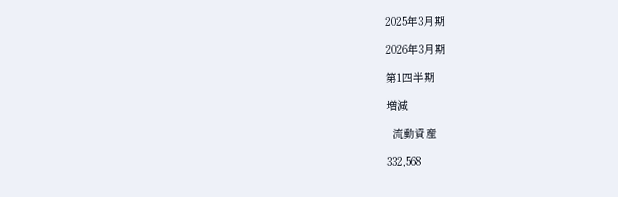2025年3月期

2026年3月期

第1四半期

増減

  流動資産

332,568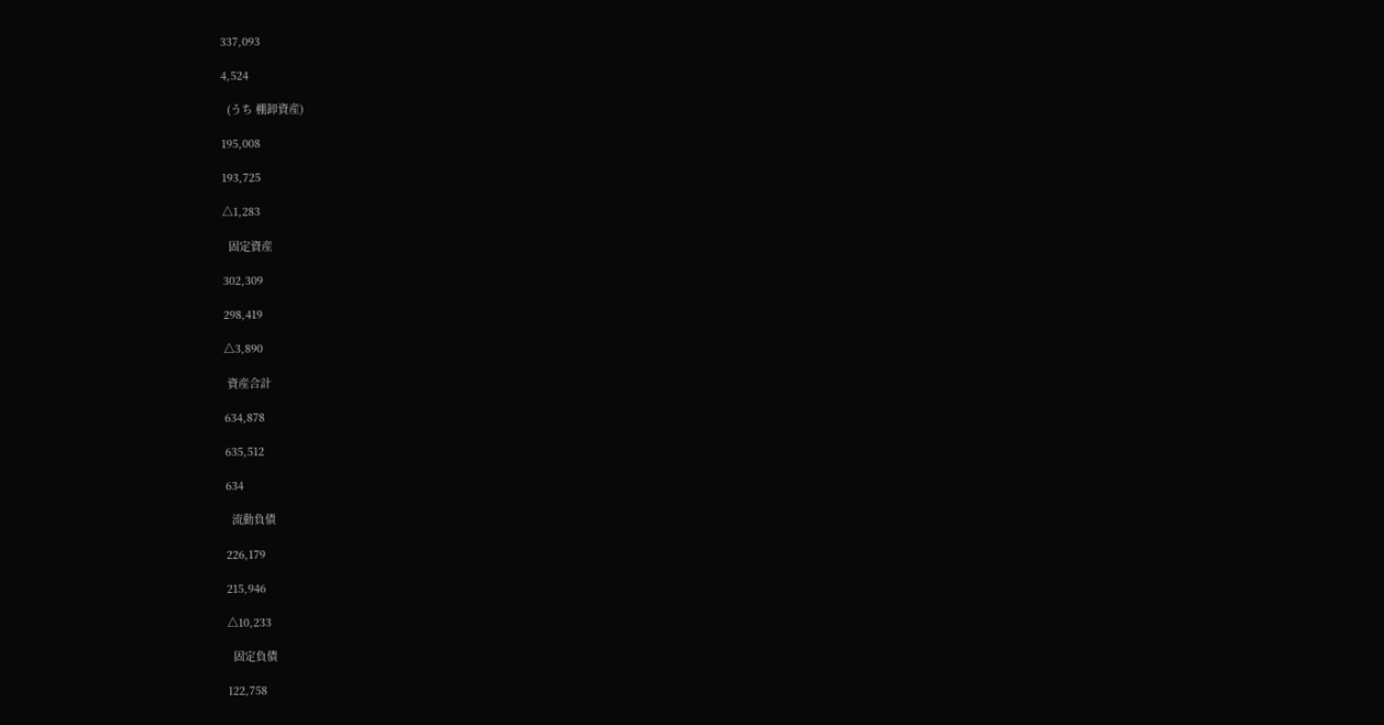337,093

4,524

  (うち 棚卸資産)

195,008

193,725

△1,283

  固定資産

302,309

298,419

△3,890

 資産合計

634,878

635,512

634

  流動負債

226,179

215,946

△10,233

  固定負債

122,758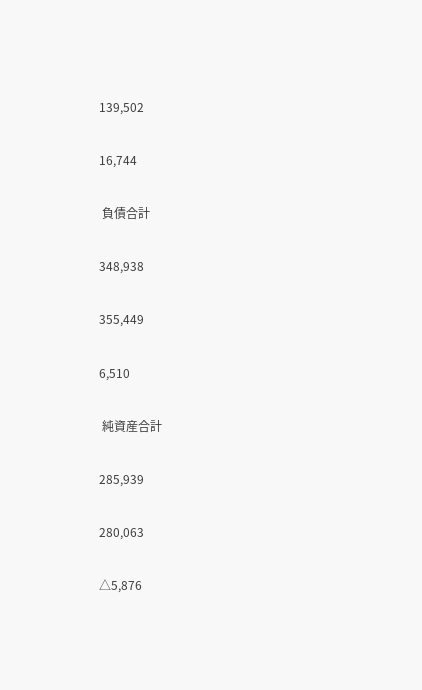139,502

16,744

 負債合計

348,938

355,449

6,510

 純資産合計

285,939

280,063

△5,876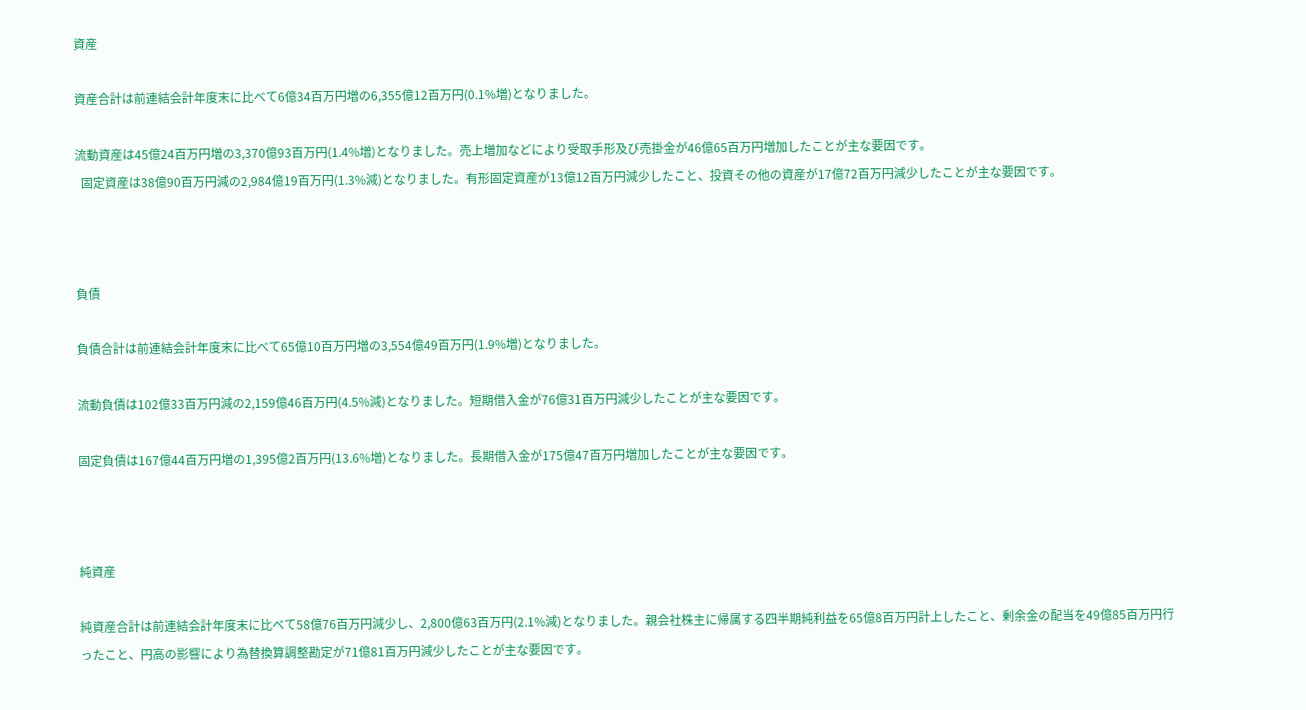資産

資産合計は前連結会計年度末に比べて6億34百万円増の6,355億12百万円(0.1%増)となりました。

流動資産は45億24百万円増の3,370億93百万円(1.4%増)となりました。売上増加などにより受取手形及び売掛金が46億65百万円増加したことが主な要因です。
  固定資産は38億90百万円減の2,984億19百万円(1.3%減)となりました。有形固定資産が13億12百万円減少したこと、投資その他の資産が17億72百万円減少したことが主な要因です。



負債

負債合計は前連結会計年度末に比べて65億10百万円増の3,554億49百万円(1.9%増)となりました。

流動負債は102億33百万円減の2,159億46百万円(4.5%減)となりました。短期借入金が76億31百万円減少したことが主な要因です。

固定負債は167億44百万円増の1,395億2百万円(13.6%増)となりました。長期借入金が175億47百万円増加したことが主な要因です。



純資産

純資産合計は前連結会計年度末に比べて58億76百万円減少し、2,800億63百万円(2.1%減)となりました。親会社株主に帰属する四半期純利益を65億8百万円計上したこと、剰余金の配当を49億85百万円行ったこと、円高の影響により為替換算調整勘定が71億81百万円減少したことが主な要因です。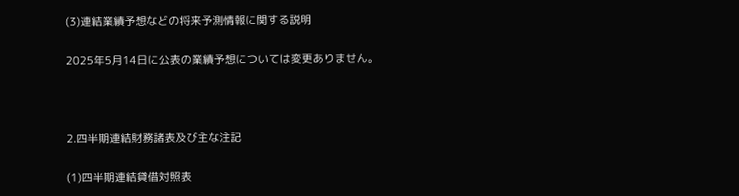(3)連結業績予想などの将来予測情報に関する説明

2025年5月14日に公表の業績予想については変更ありません。



2.四半期連結財務諸表及び主な注記

(1)四半期連結貸借対照表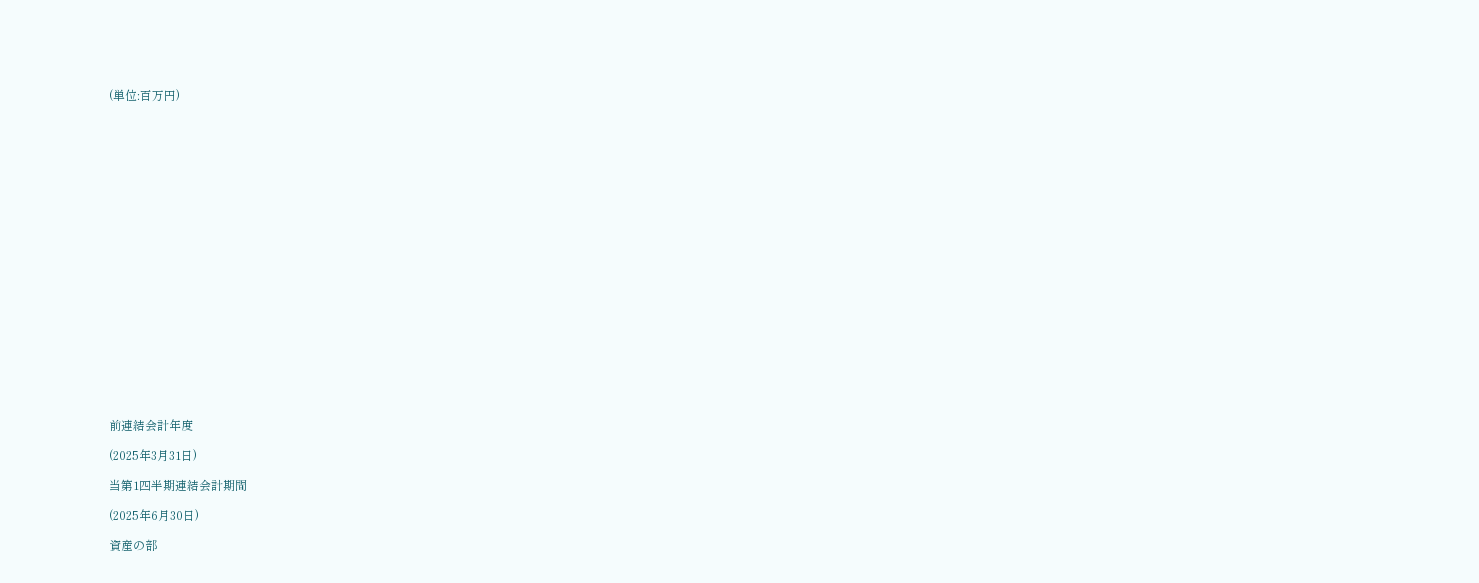(単位:百万円)





















前連結会計年度

(2025年3月31日)

当第1四半期連結会計期間

(2025年6月30日)

資産の部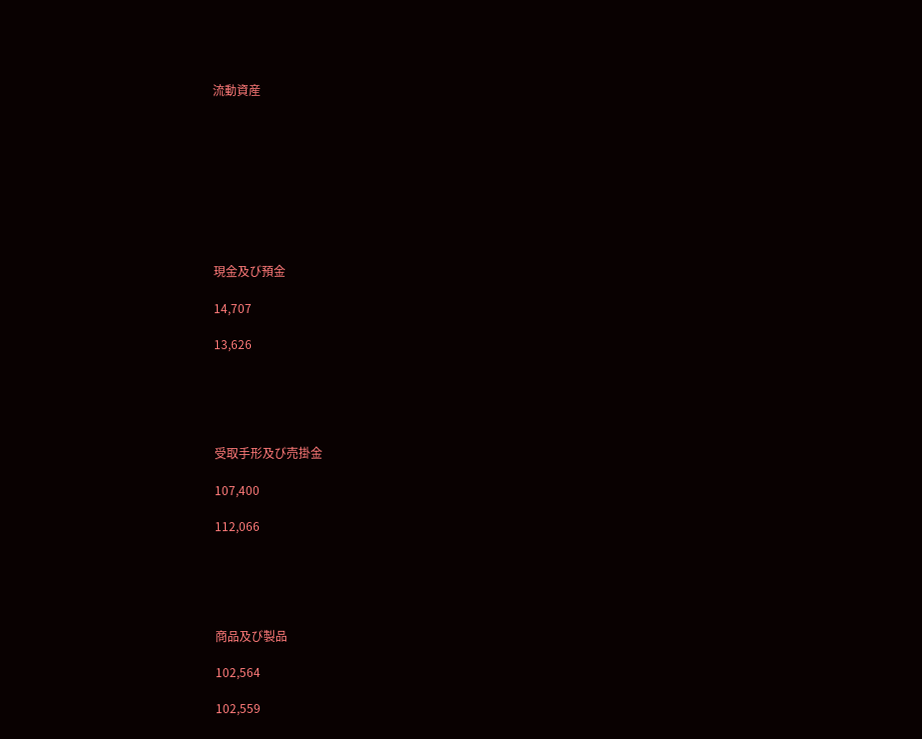流動資産









現金及び預金

14,707

13,626





受取手形及び売掛金

107,400

112,066





商品及び製品

102,564

102,559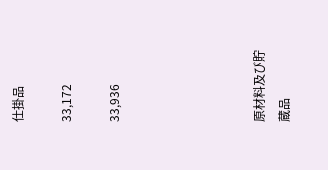仕掛品

33,172

33,936





原材料及び貯蔵品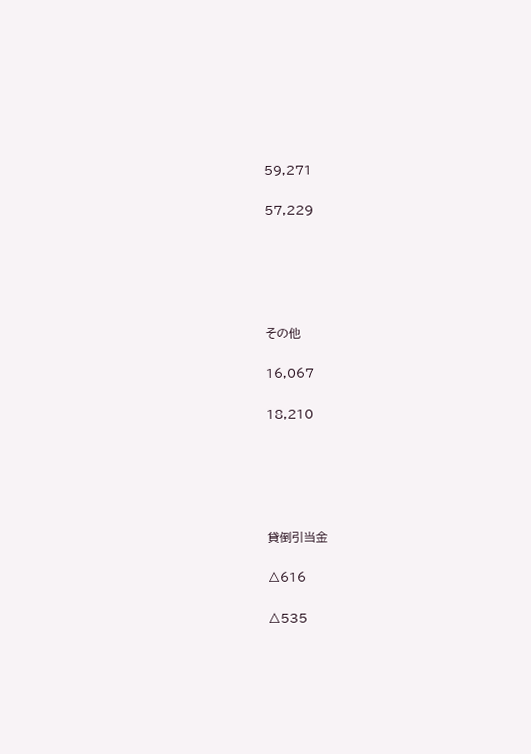59,271

57,229





その他

16,067

18,210





貸倒引当金

△616

△535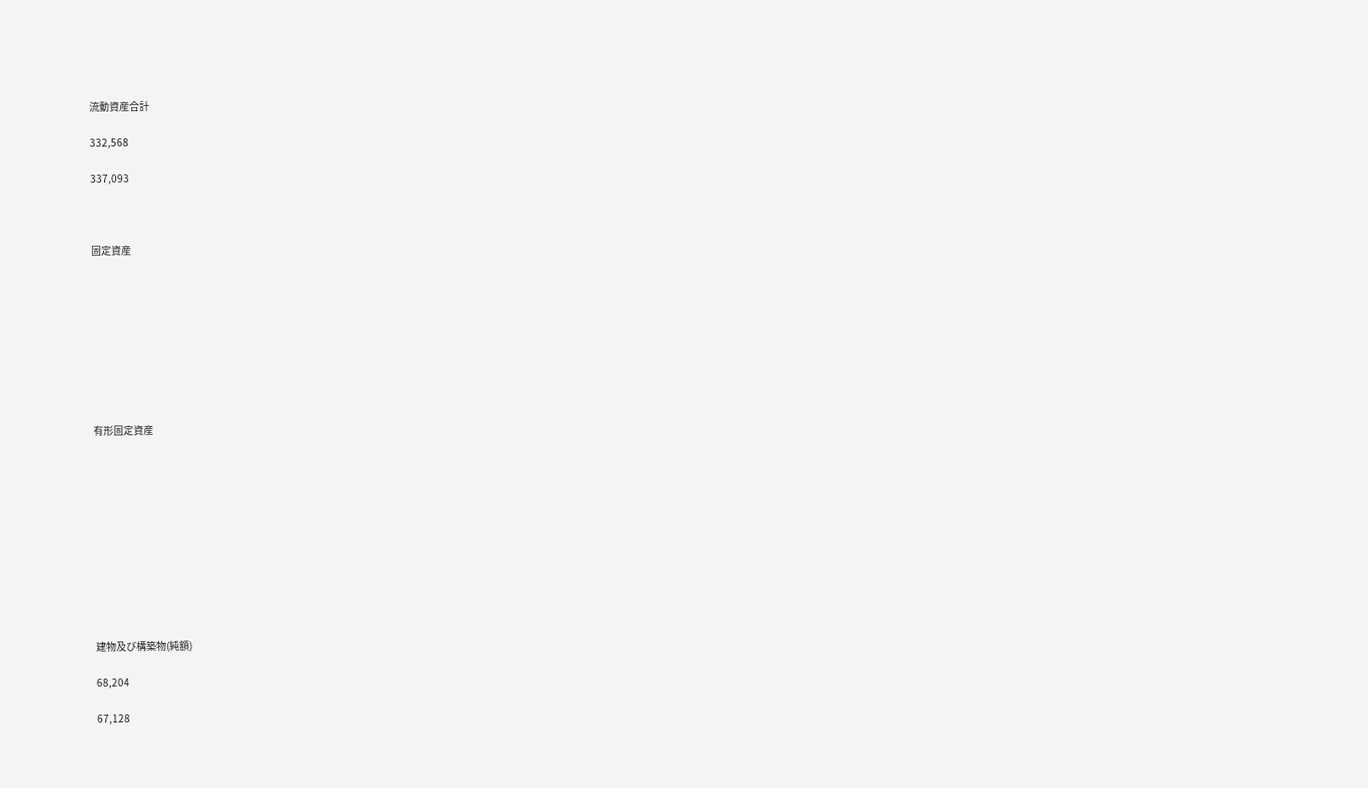流動資産合計

332,568

337,093



固定資産









有形固定資産











建物及び構築物(純額)

68,204

67,128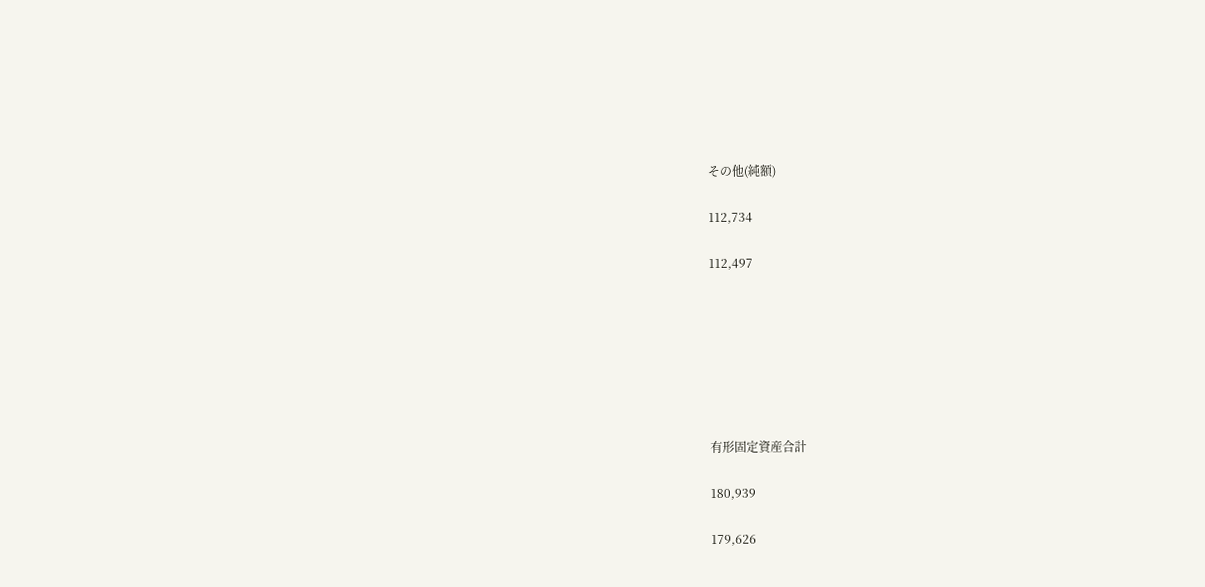その他(純額)

112,734

112,497







有形固定資産合計

180,939

179,626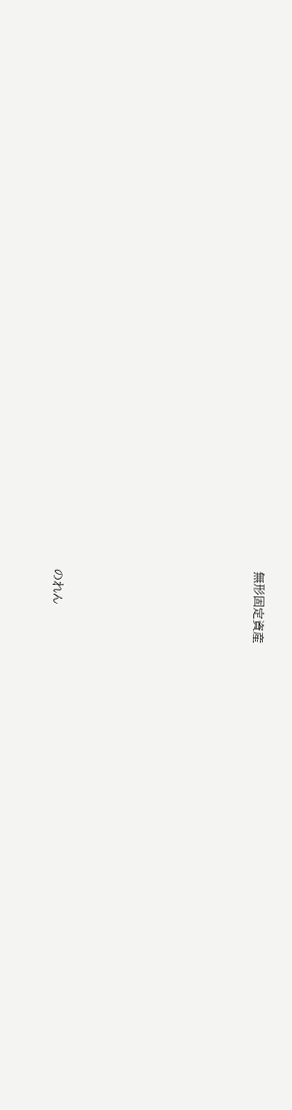無形固定資産











のれん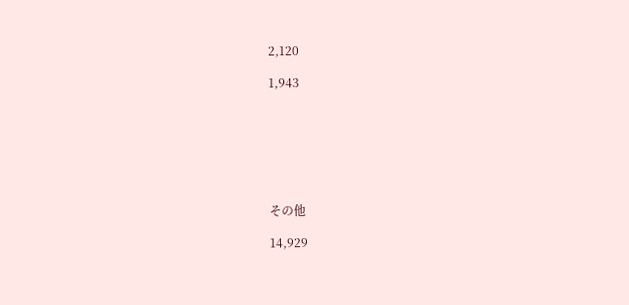2,120

1,943







その他

14,929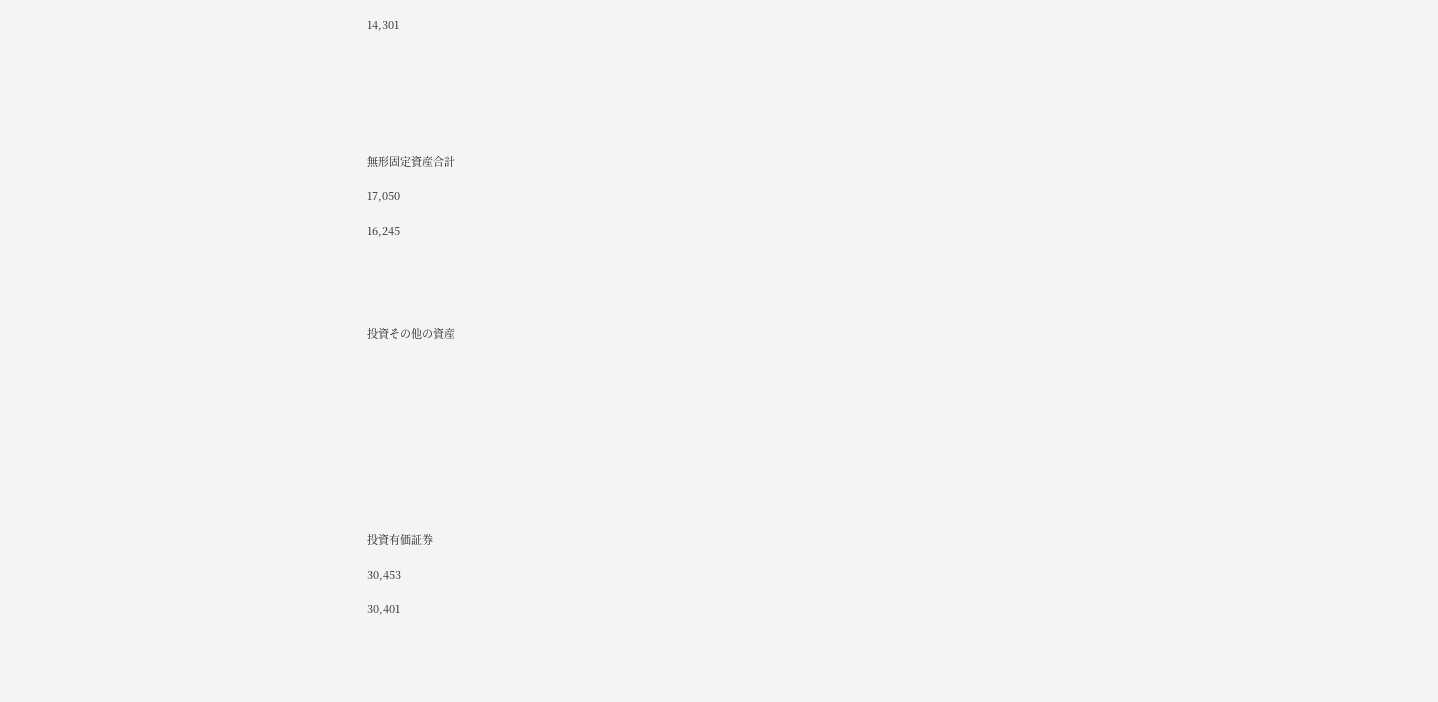14,301







無形固定資産合計

17,050

16,245





投資その他の資産











投資有価証券

30,453

30,401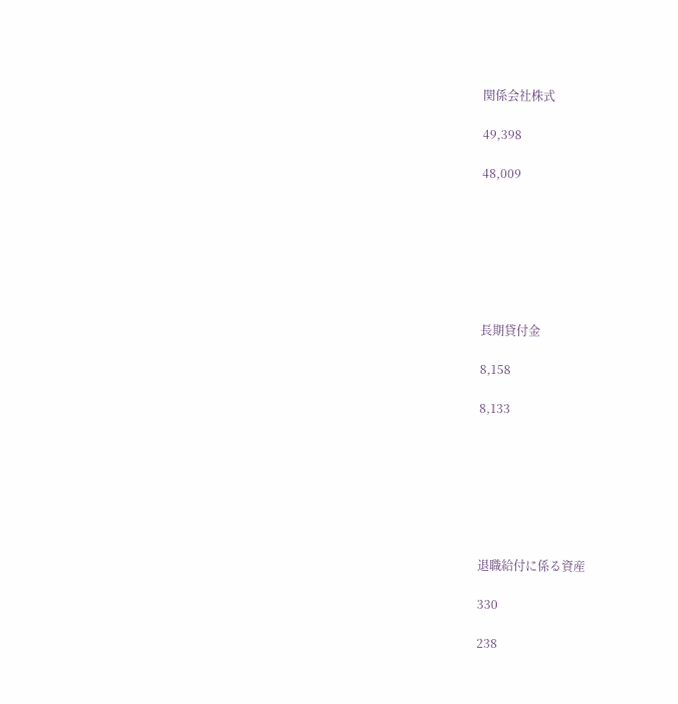関係会社株式

49,398

48,009







長期貸付金

8,158

8,133







退職給付に係る資産

330

238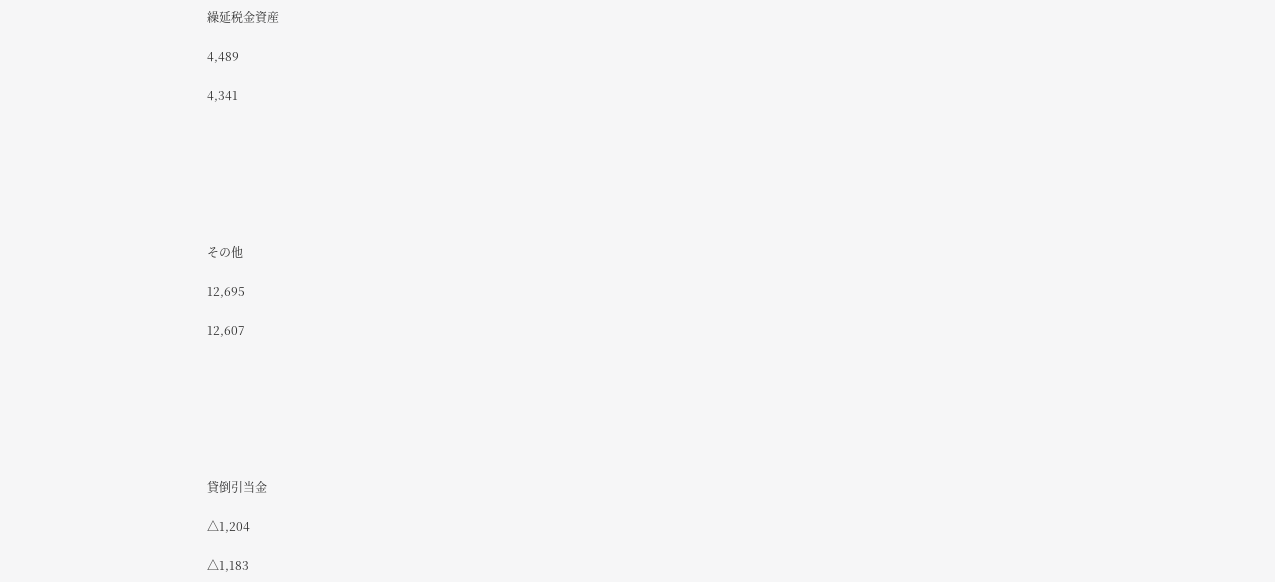繰延税金資産

4,489

4,341







その他

12,695

12,607







貸倒引当金

△1,204

△1,183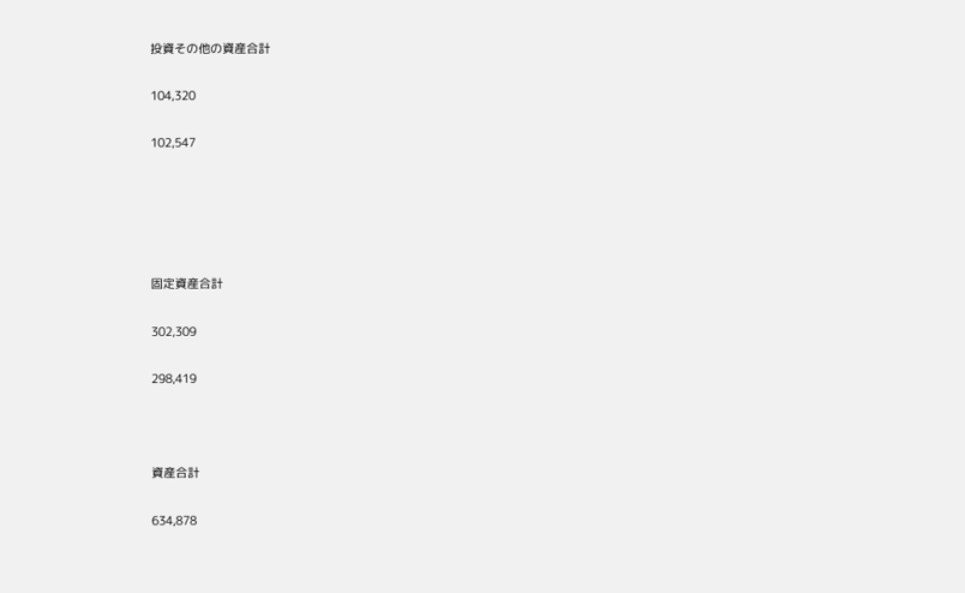投資その他の資産合計

104,320

102,547





固定資産合計

302,309

298,419



資産合計

634,878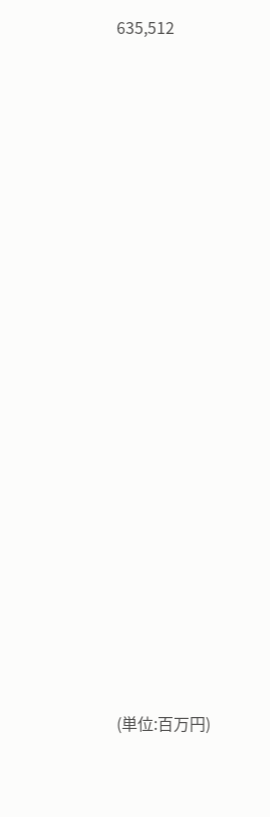635,512





























(単位:百万円)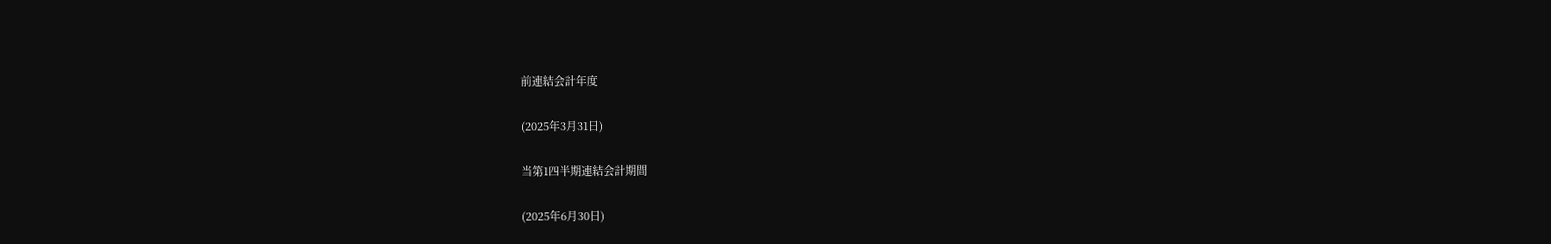前連結会計年度

(2025年3月31日)

当第1四半期連結会計期間

(2025年6月30日)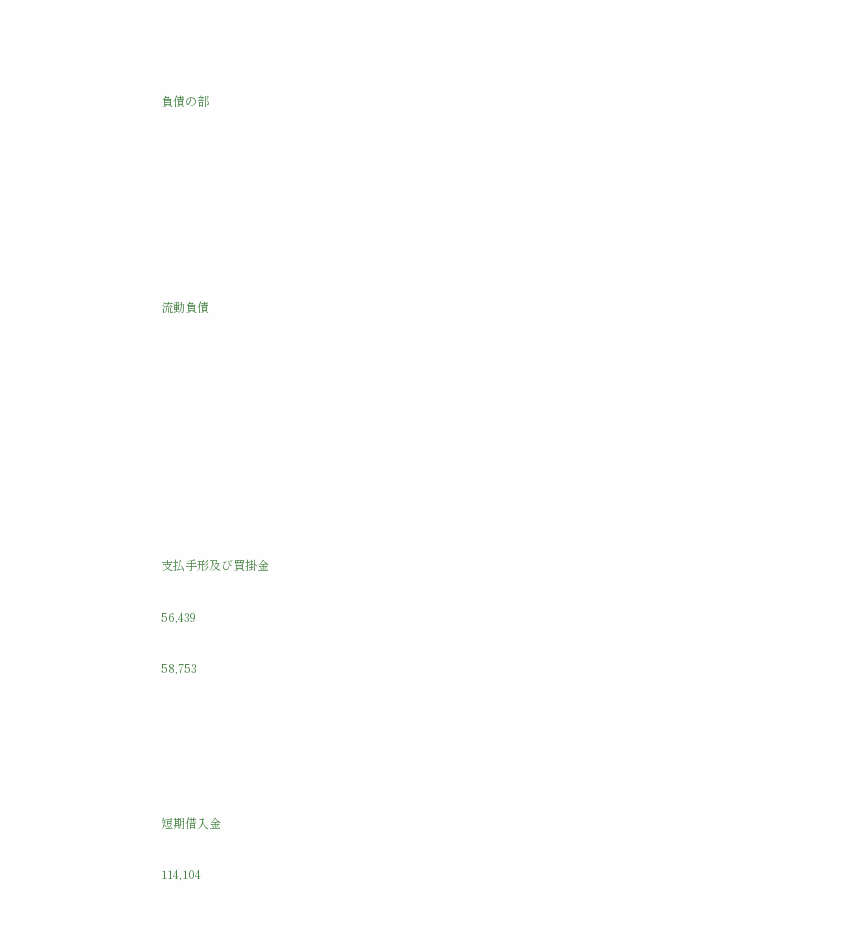負債の部







流動負債









支払手形及び買掛金

56,439

58,753





短期借入金

114,104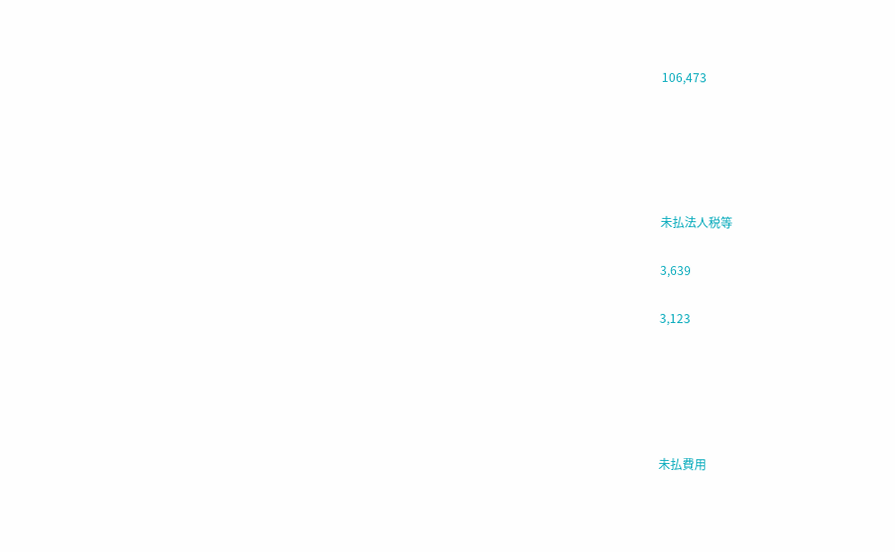106,473





未払法人税等

3,639

3,123





未払費用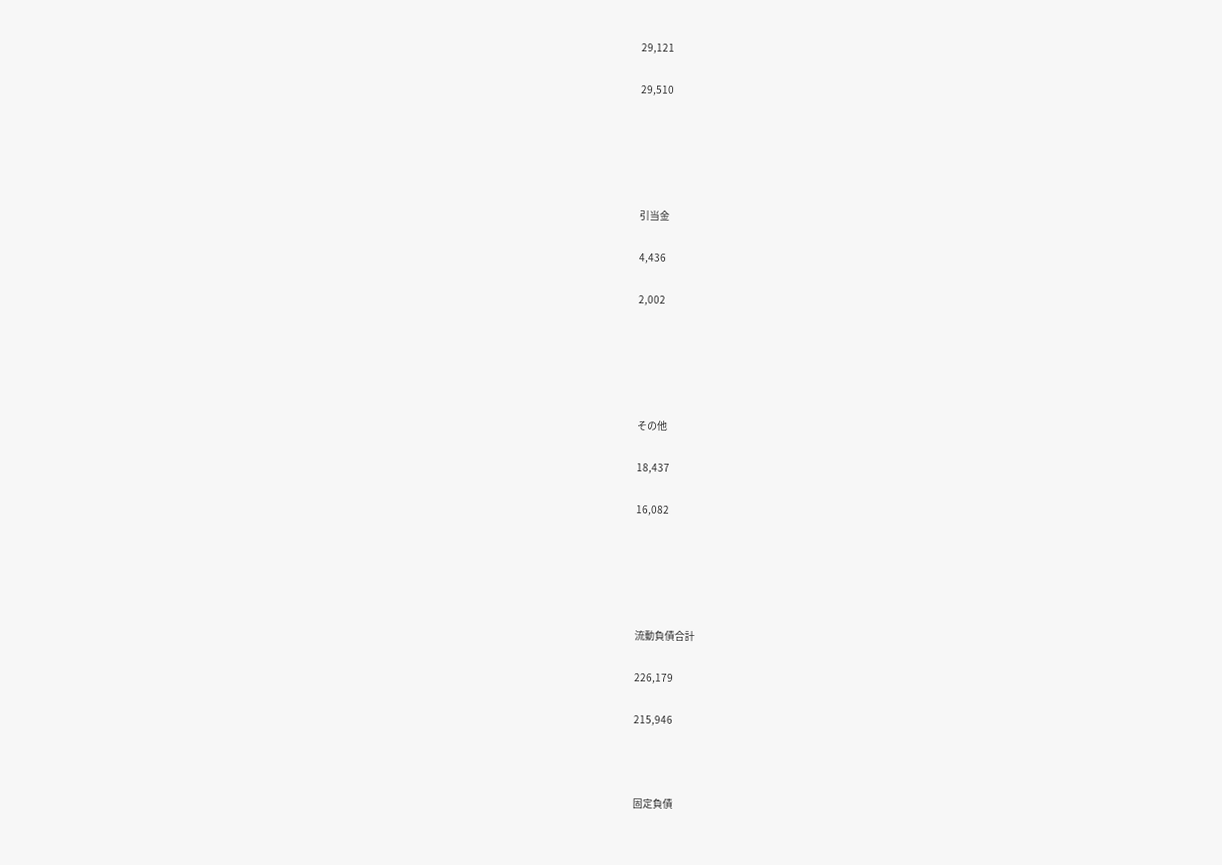29,121

29,510





引当金

4,436

2,002





その他

18,437

16,082





流動負債合計

226,179

215,946



固定負債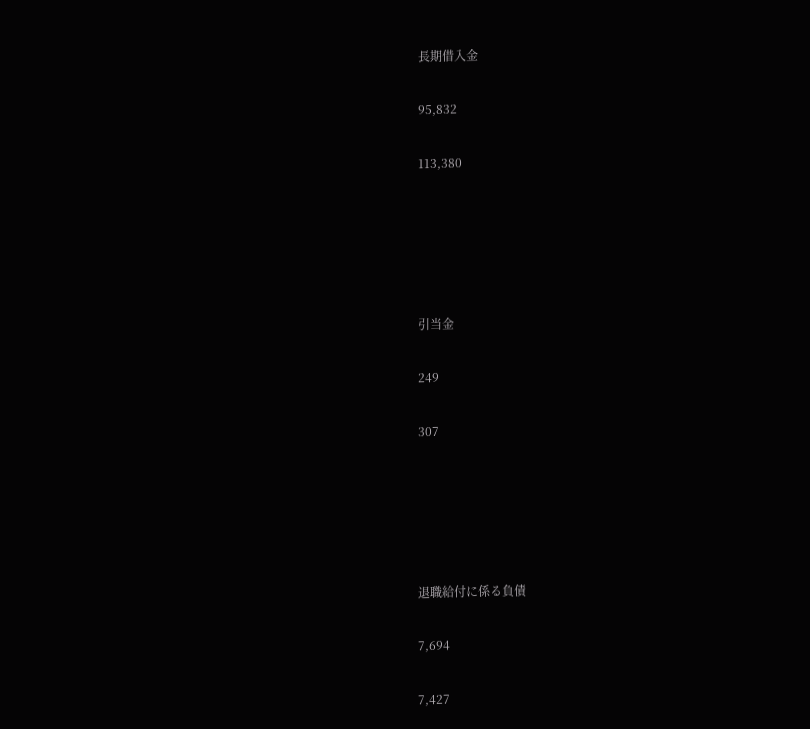長期借入金

95,832

113,380





引当金

249

307





退職給付に係る負債

7,694

7,427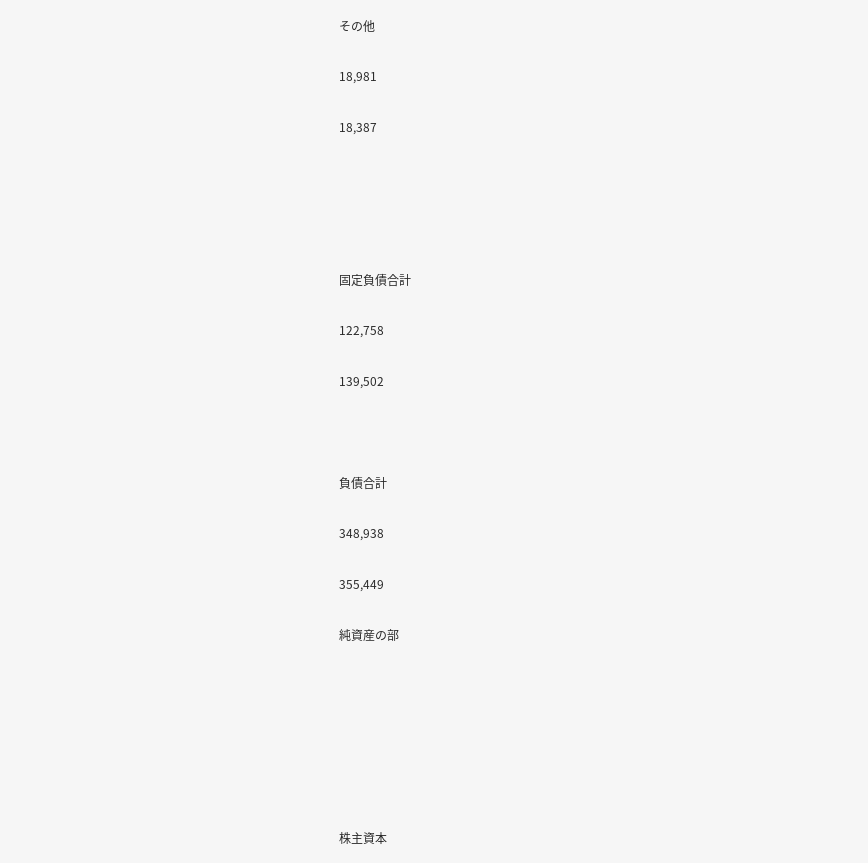その他

18,981

18,387





固定負債合計

122,758

139,502



負債合計

348,938

355,449

純資産の部







株主資本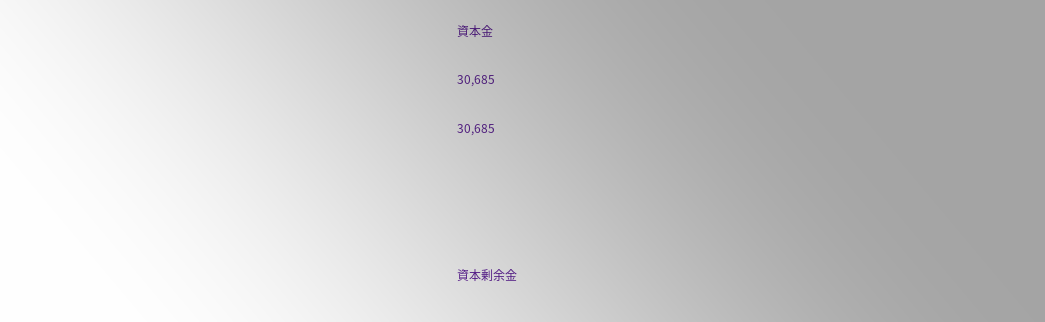資本金

30,685

30,685





資本剰余金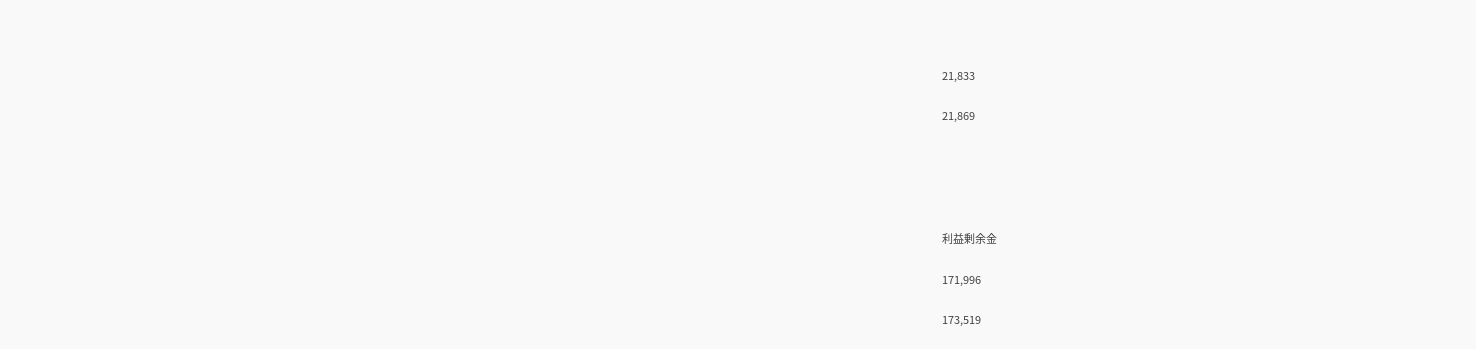21,833

21,869





利益剰余金

171,996

173,519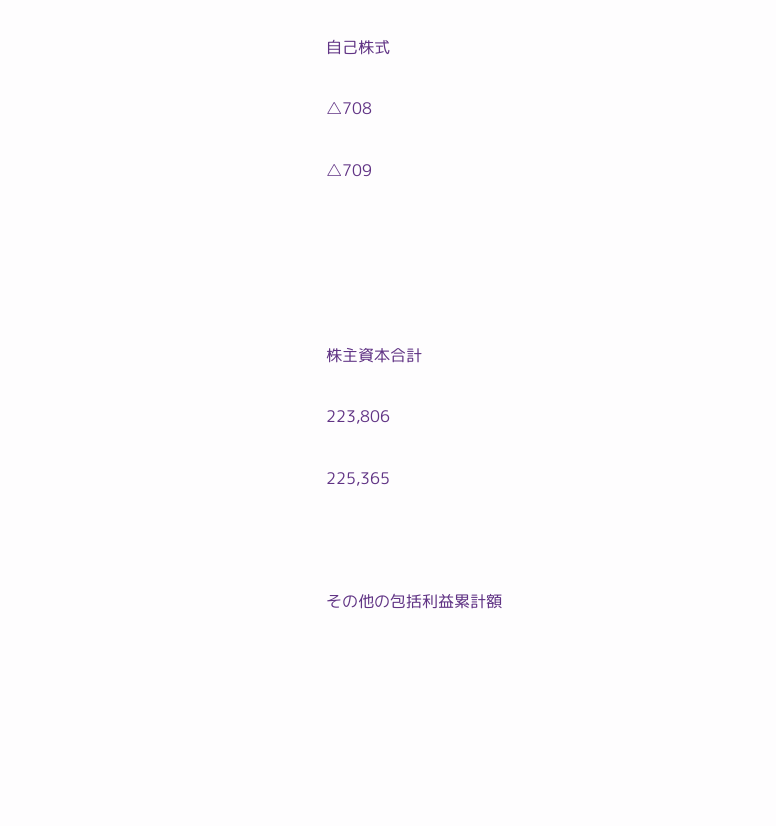自己株式

△708

△709





株主資本合計

223,806

225,365



その他の包括利益累計額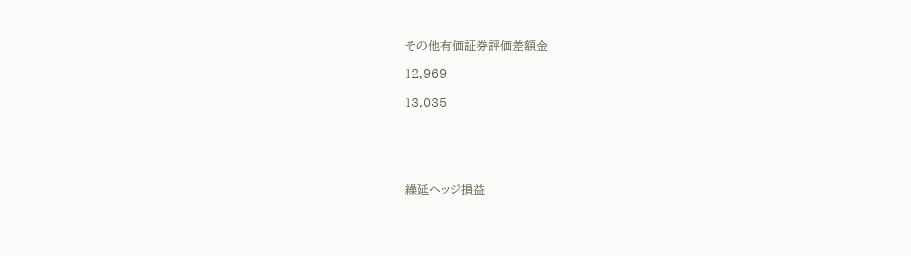その他有価証券評価差額金

12,969

13,035





繰延ヘッジ損益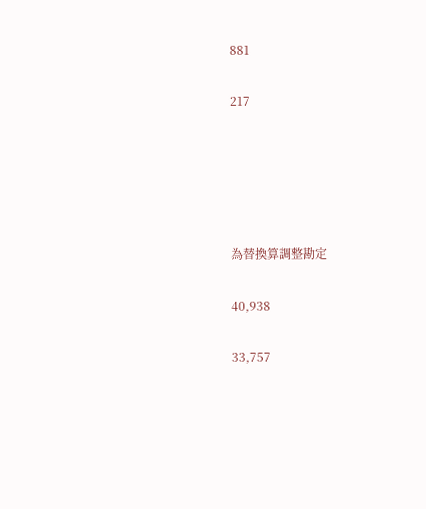881

217





為替換算調整勘定

40,938

33,757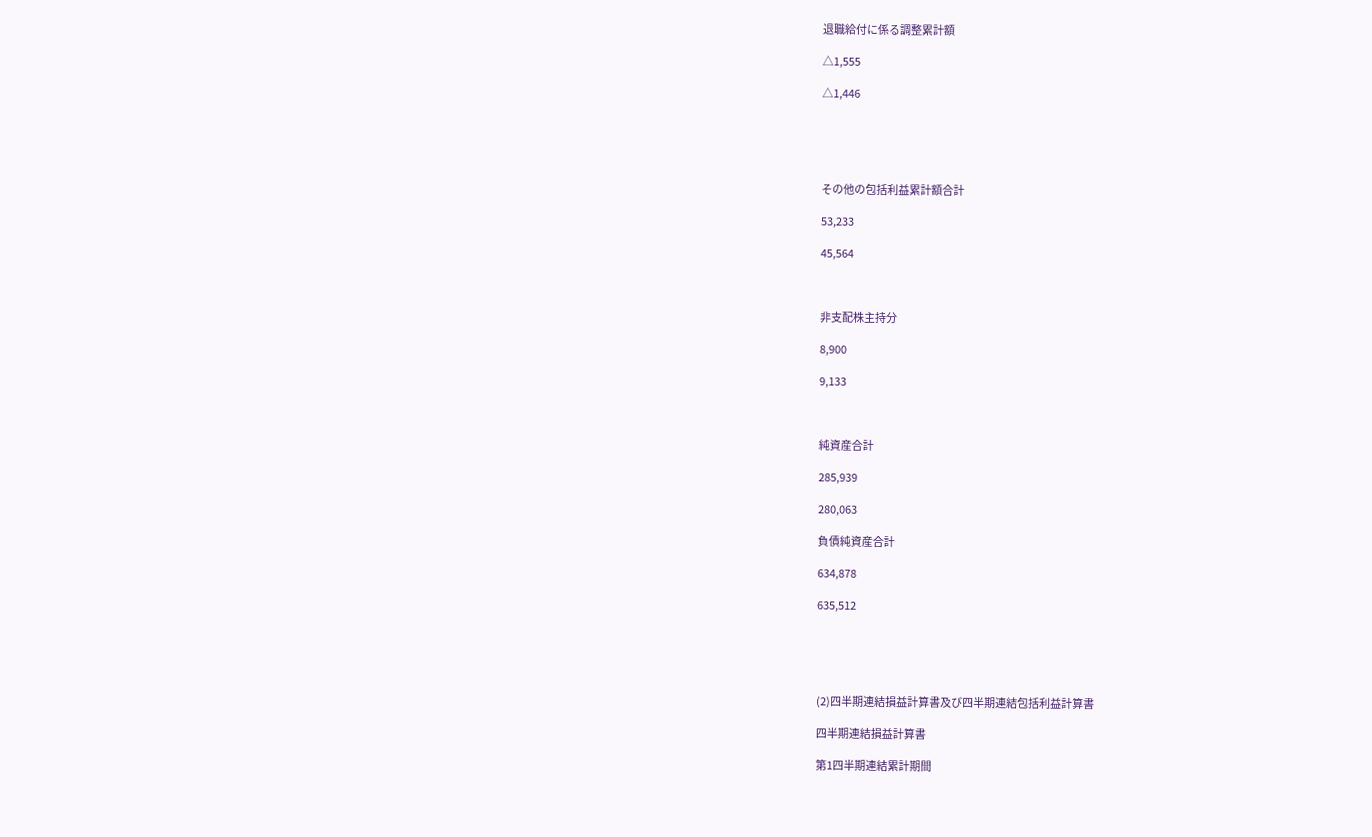退職給付に係る調整累計額

△1,555

△1,446





その他の包括利益累計額合計

53,233

45,564



非支配株主持分

8,900

9,133



純資産合計

285,939

280,063

負債純資産合計

634,878

635,512





(2)四半期連結損益計算書及び四半期連結包括利益計算書

四半期連結損益計算書

第1四半期連結累計期間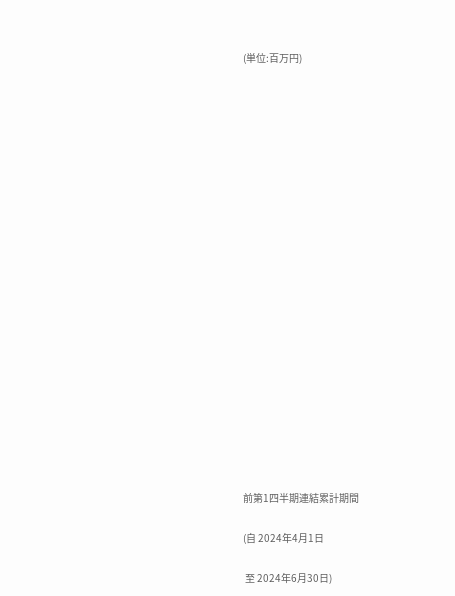(単位:百万円)





















前第1四半期連結累計期間

(自 2024年4月1日

 至 2024年6月30日)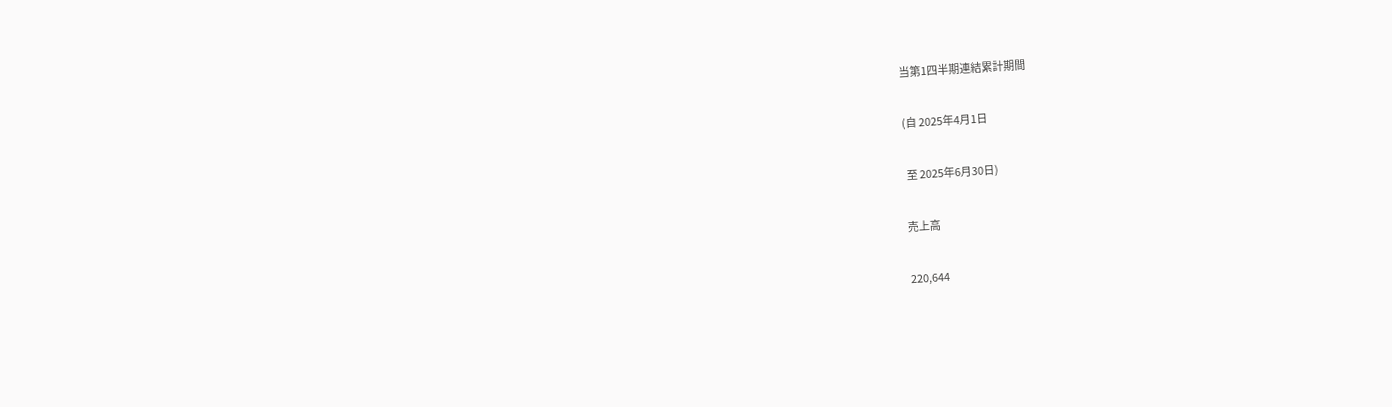当第1四半期連結累計期間

(自 2025年4月1日

 至 2025年6月30日)

売上高

220,644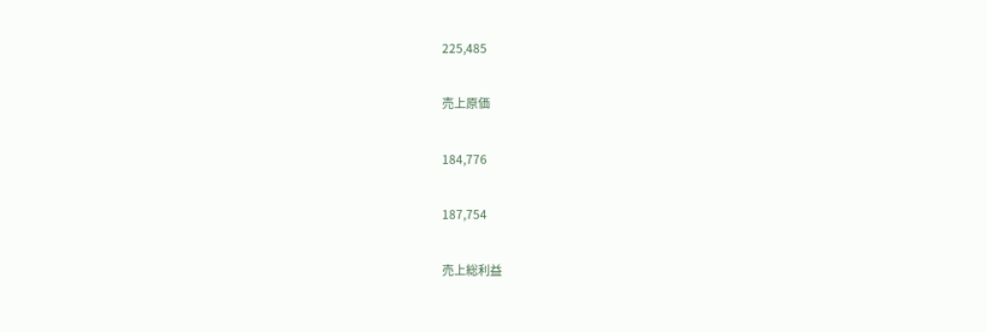225,485

売上原価

184,776

187,754

売上総利益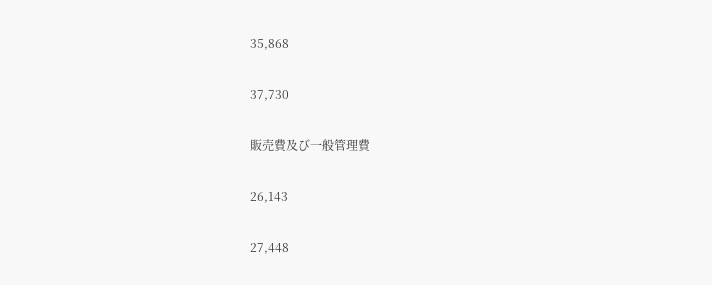35,868

37,730

販売費及び一般管理費

26,143

27,448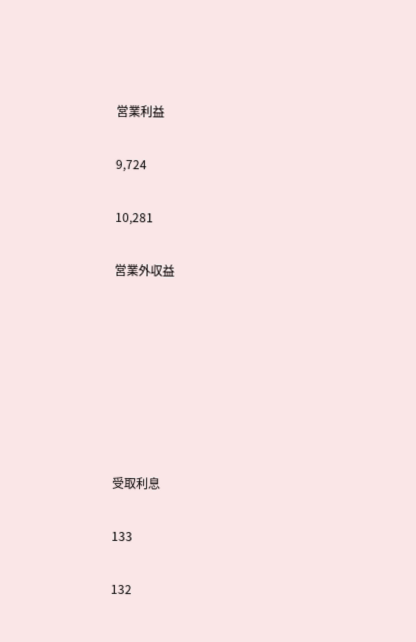営業利益

9,724

10,281

営業外収益







受取利息

133

132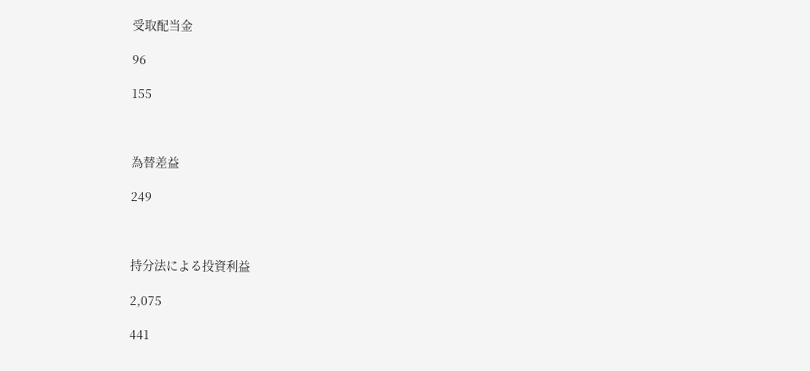受取配当金

96

155



為替差益

249



持分法による投資利益

2,075

441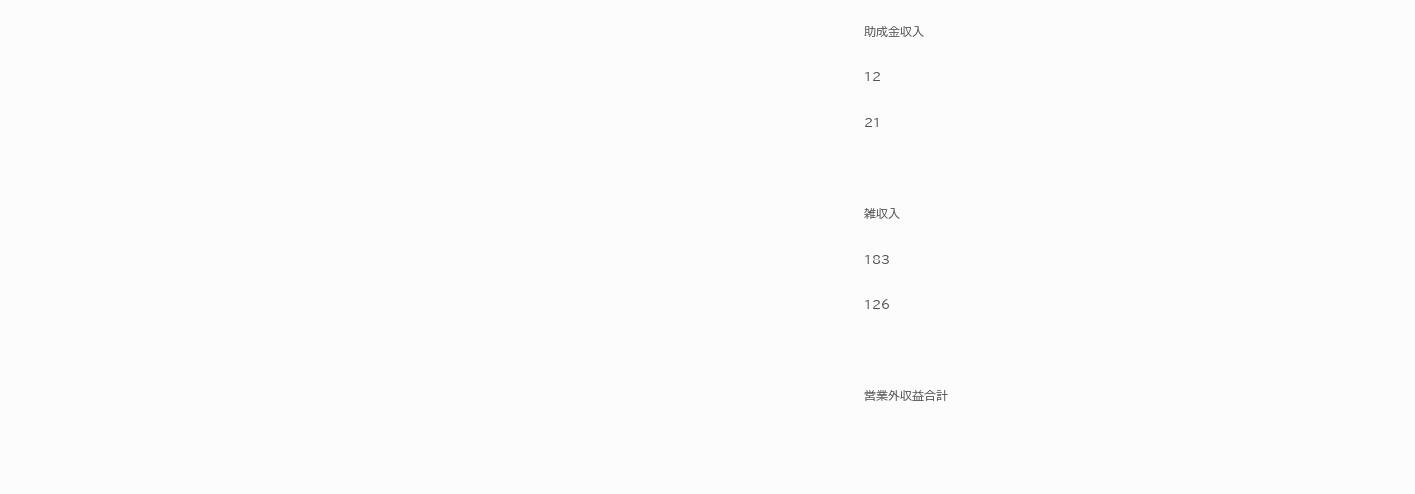助成金収入

12

21



雑収入

183

126



営業外収益合計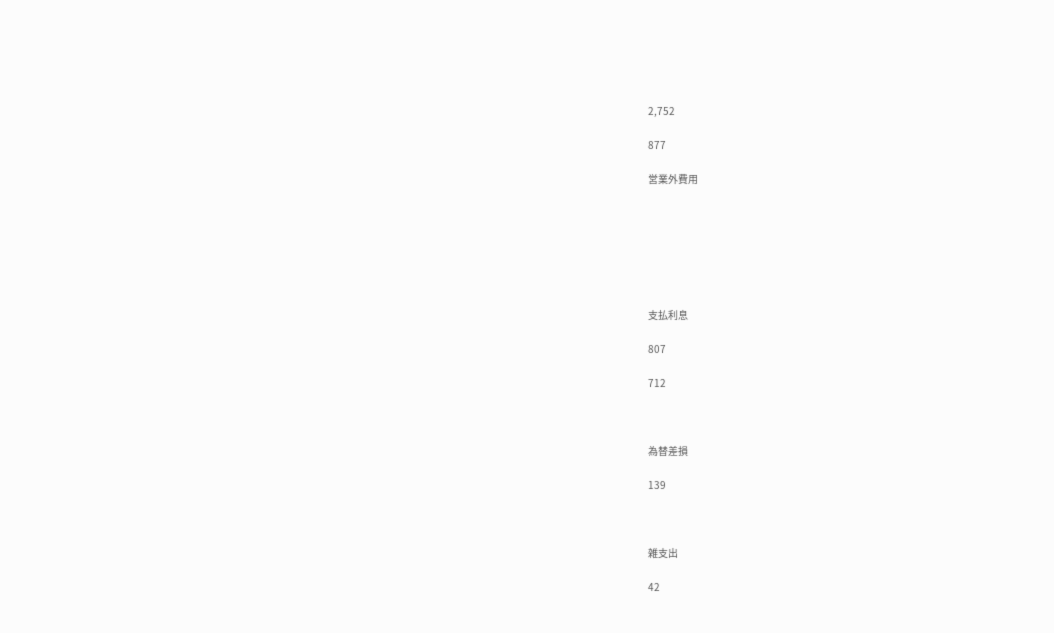2,752

877

営業外費用







支払利息

807

712



為替差損

139



雑支出

42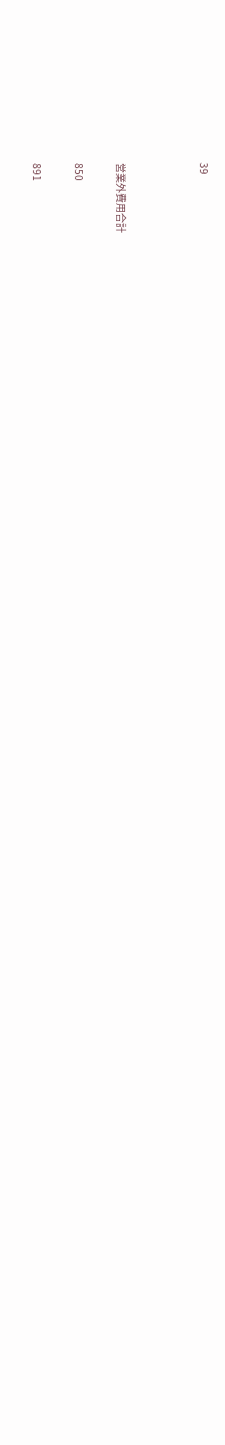39



営業外費用合計

850

891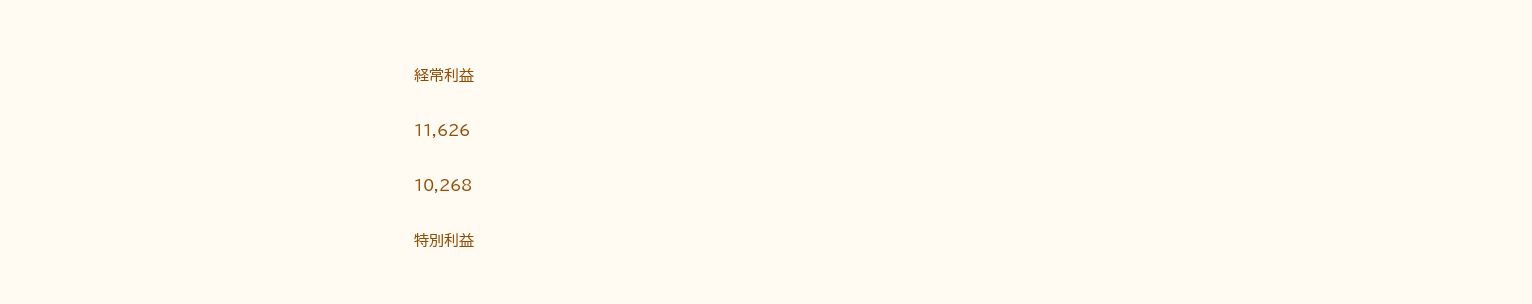経常利益

11,626

10,268

特別利益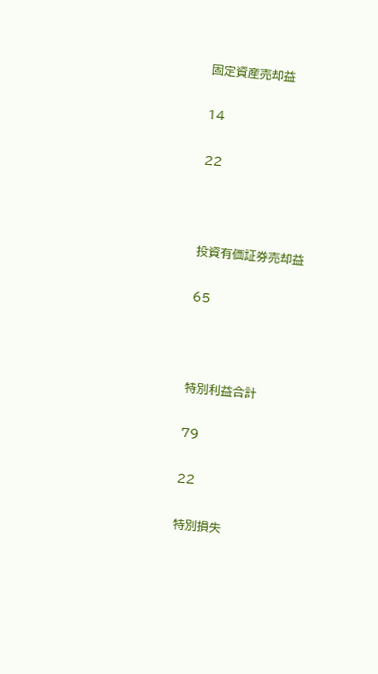固定資産売却益

14

22



投資有価証券売却益

65



特別利益合計

79

22

特別損失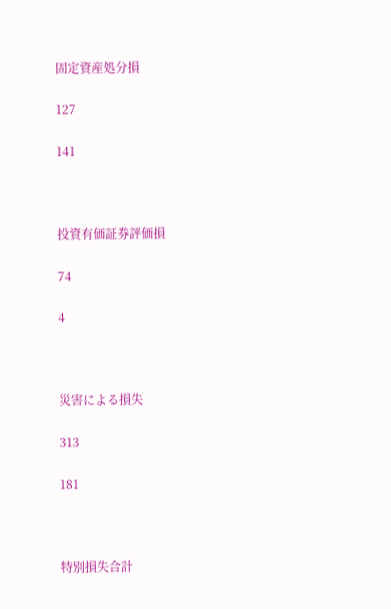固定資産処分損

127

141



投資有価証券評価損

74

4



災害による損失

313

181



特別損失合計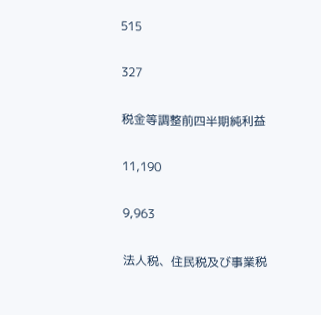515

327

税金等調整前四半期純利益

11,190

9,963

法人税、住民税及び事業税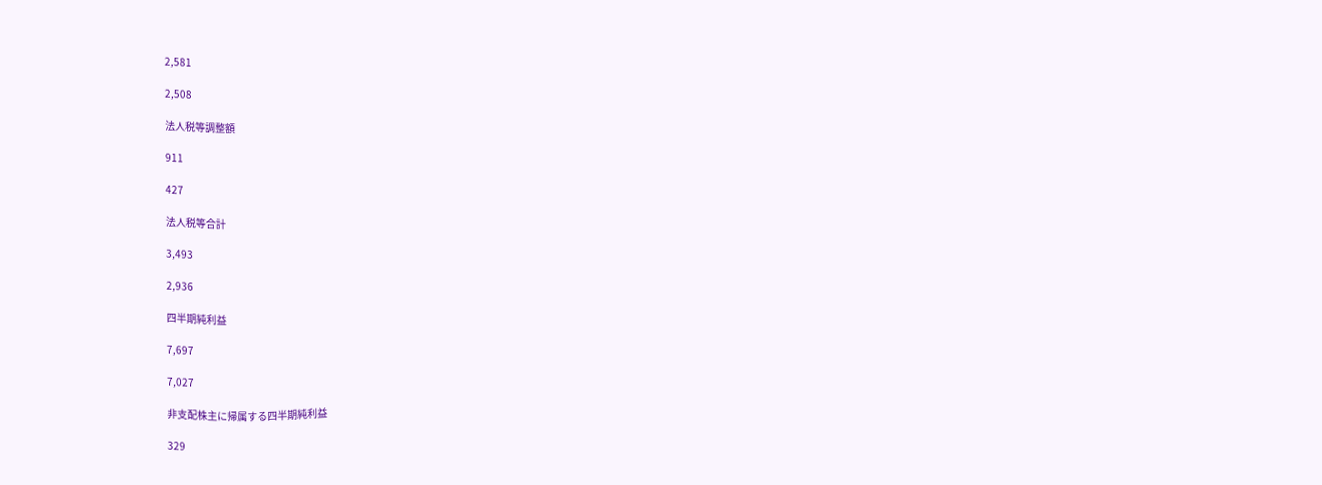2,581

2,508

法人税等調整額

911

427

法人税等合計

3,493

2,936

四半期純利益

7,697

7,027

非支配株主に帰属する四半期純利益

329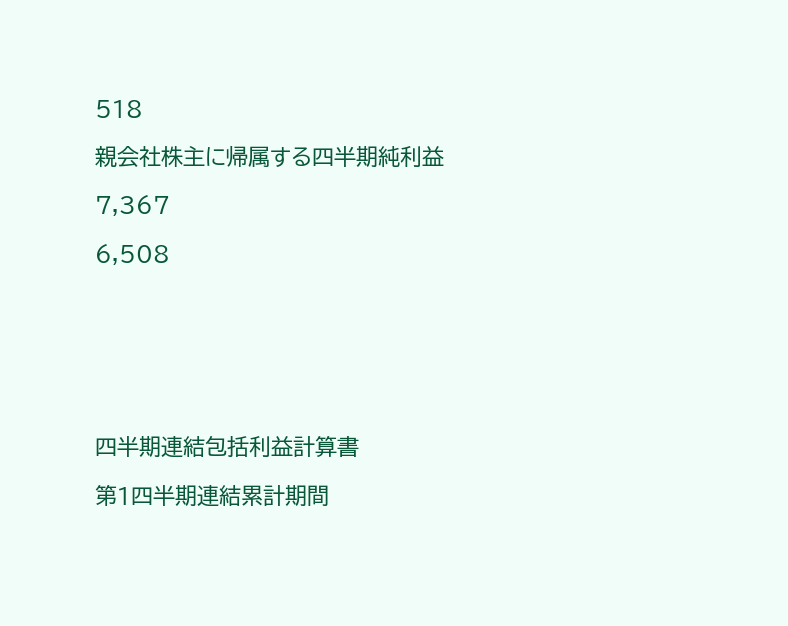518

親会社株主に帰属する四半期純利益

7,367

6,508







四半期連結包括利益計算書

第1四半期連結累計期間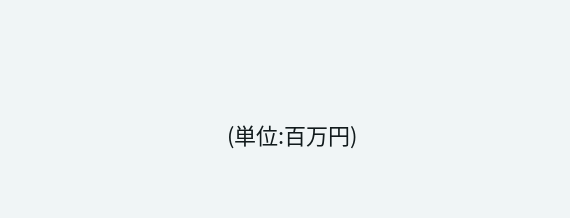(単位:百万円)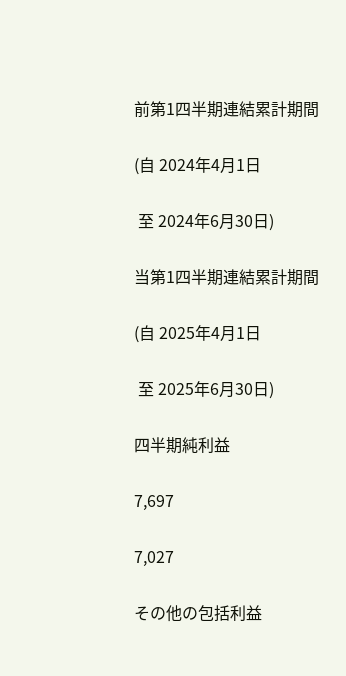前第1四半期連結累計期間

(自 2024年4月1日

 至 2024年6月30日)

当第1四半期連結累計期間

(自 2025年4月1日

 至 2025年6月30日)

四半期純利益

7,697

7,027

その他の包括利益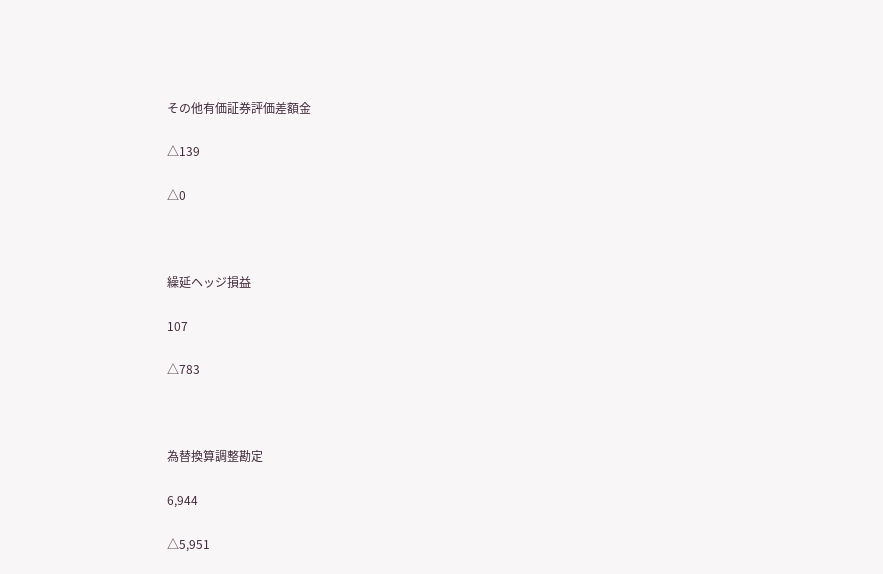その他有価証券評価差額金

△139

△0



繰延ヘッジ損益

107

△783



為替換算調整勘定

6,944

△5,951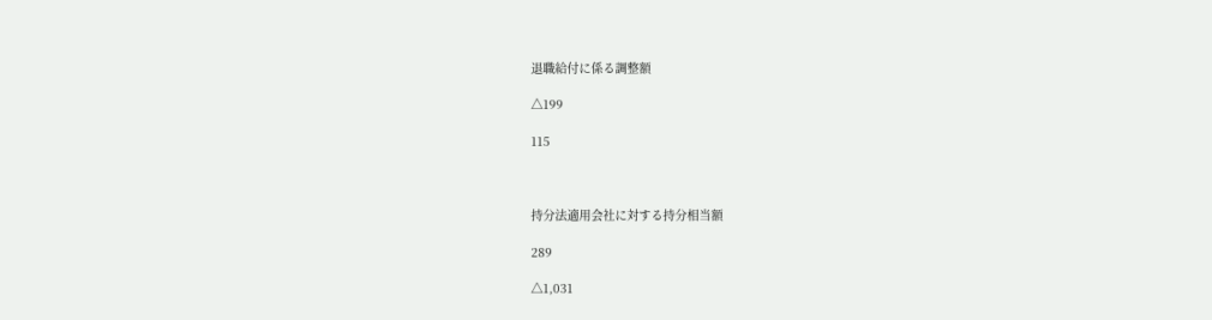退職給付に係る調整額

△199

115



持分法適用会社に対する持分相当額

289

△1,031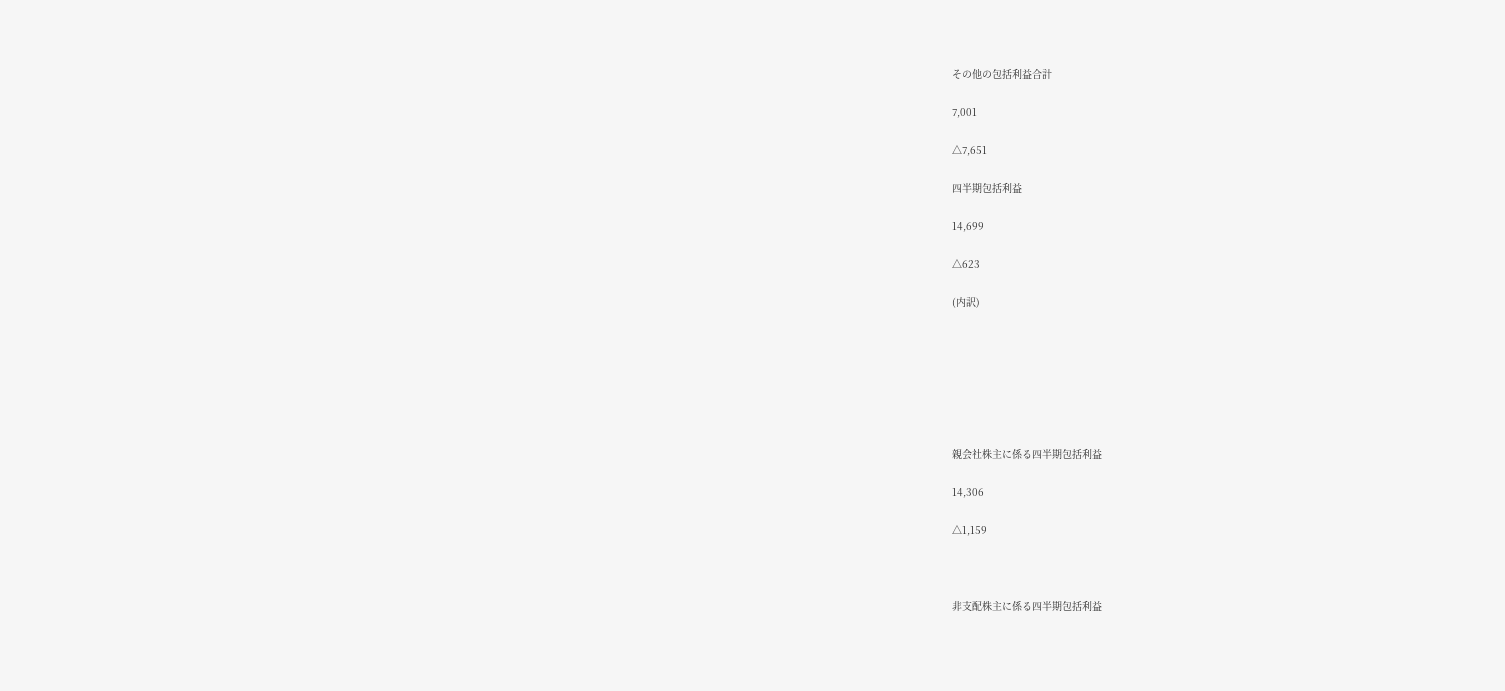その他の包括利益合計

7,001

△7,651

四半期包括利益

14,699

△623

(内訳)







親会社株主に係る四半期包括利益

14,306

△1,159



非支配株主に係る四半期包括利益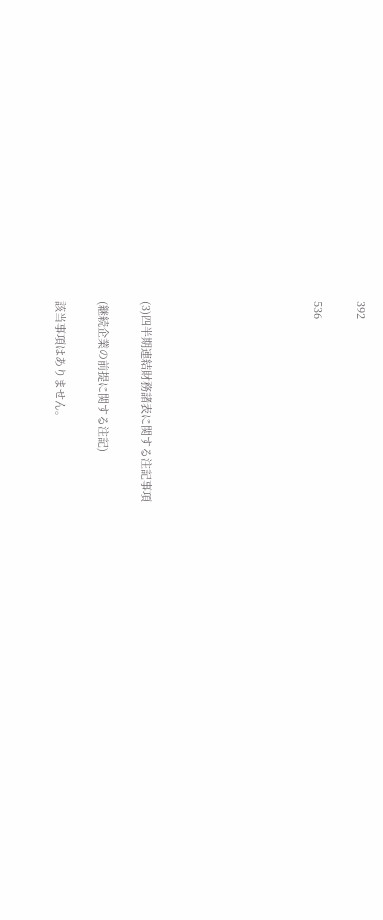392

536







(3)四半期連結財務諸表に関する注記事項

(継続企業の前提に関する注記)

該当事項はありません。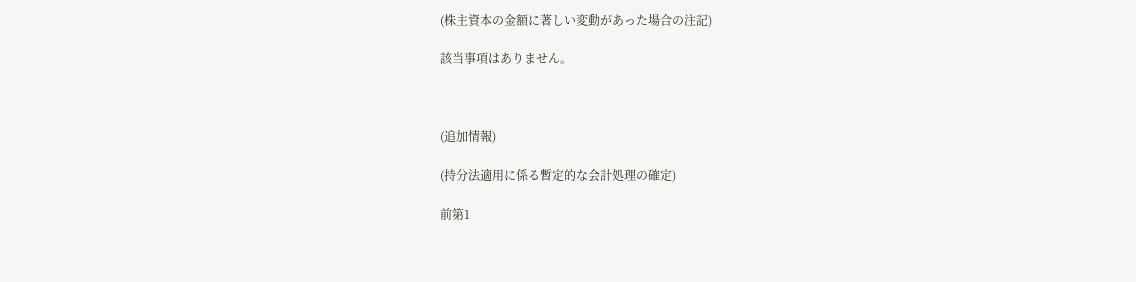(株主資本の金額に著しい変動があった場合の注記)

該当事項はありません。



(追加情報)

(持分法適用に係る暫定的な会計処理の確定)

前第1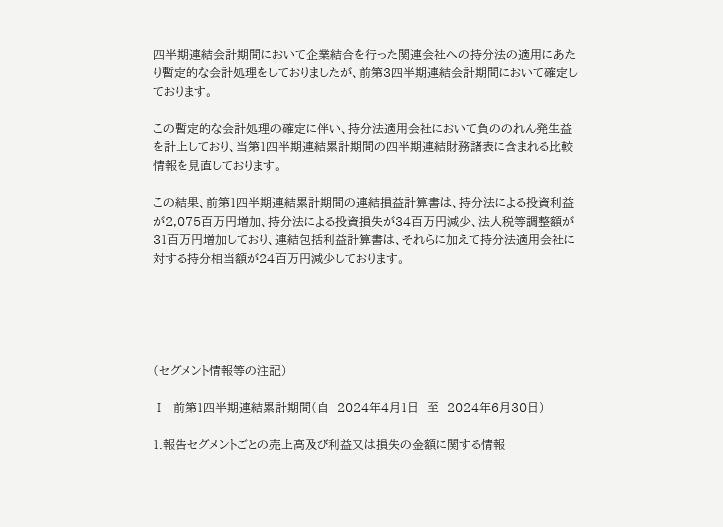四半期連結会計期間において企業結合を行った関連会社への持分法の適用にあたり暫定的な会計処理をしておりましたが、前第3四半期連結会計期間において確定しております。

この暫定的な会計処理の確定に伴い、持分法適用会社において負ののれん発生益を計上しており、当第1四半期連結累計期間の四半期連結財務諸表に含まれる比較情報を見直しております。

この結果、前第1四半期連結累計期間の連結損益計算書は、持分法による投資利益が2,075百万円増加、持分法による投資損失が34百万円減少、法人税等調整額が31百万円増加しており、連結包括利益計算書は、それらに加えて持分法適用会社に対する持分相当額が24百万円減少しております。





(セグメント情報等の注記)

Ⅰ  前第1四半期連結累計期間(自  2024年4月1日  至  2024年6月30日)

1.報告セグメントごとの売上高及び利益又は損失の金額に関する情報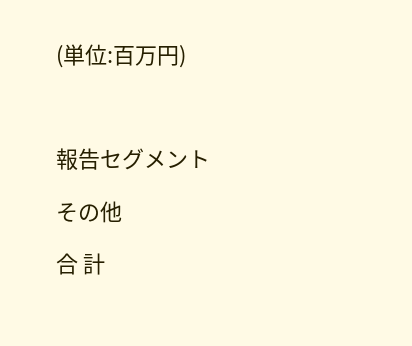(単位:百万円)



報告セグメント

その他

合 計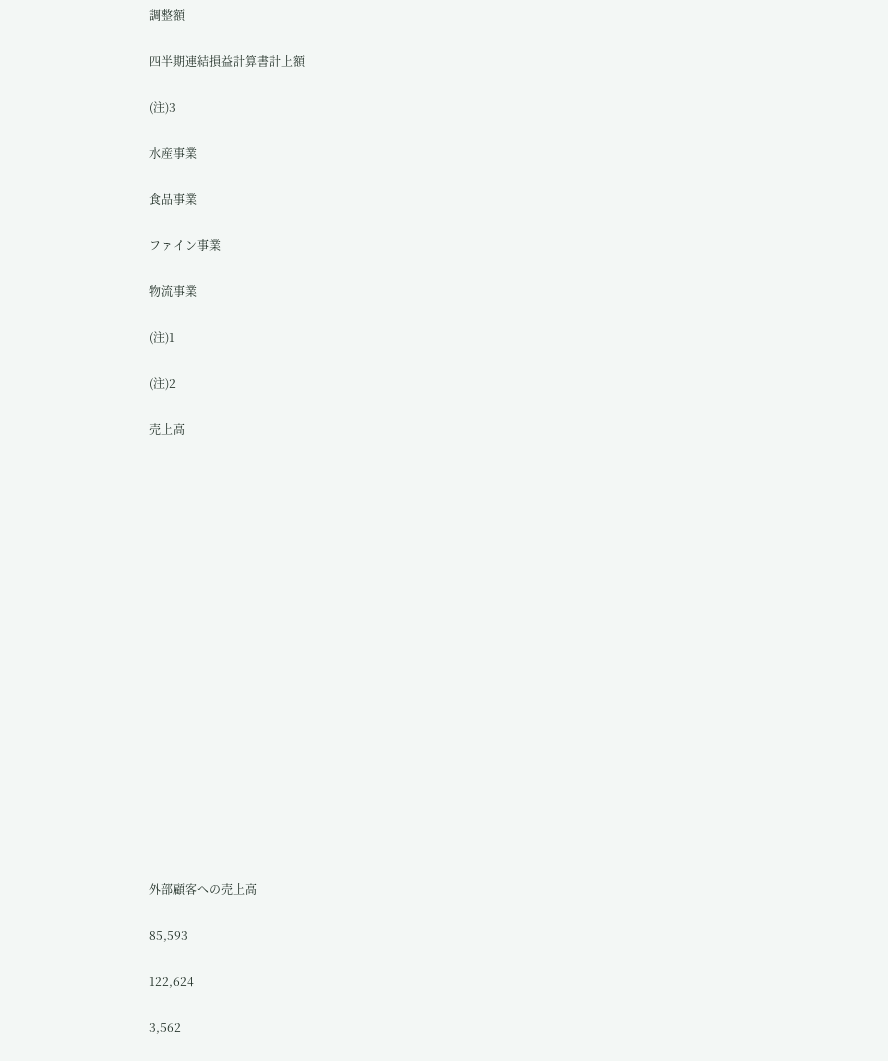調整額

四半期連結損益計算書計上額

(注)3

水産事業

食品事業

ファイン事業

物流事業

(注)1

(注)2

売上高



















外部顧客への売上高

85,593

122,624

3,562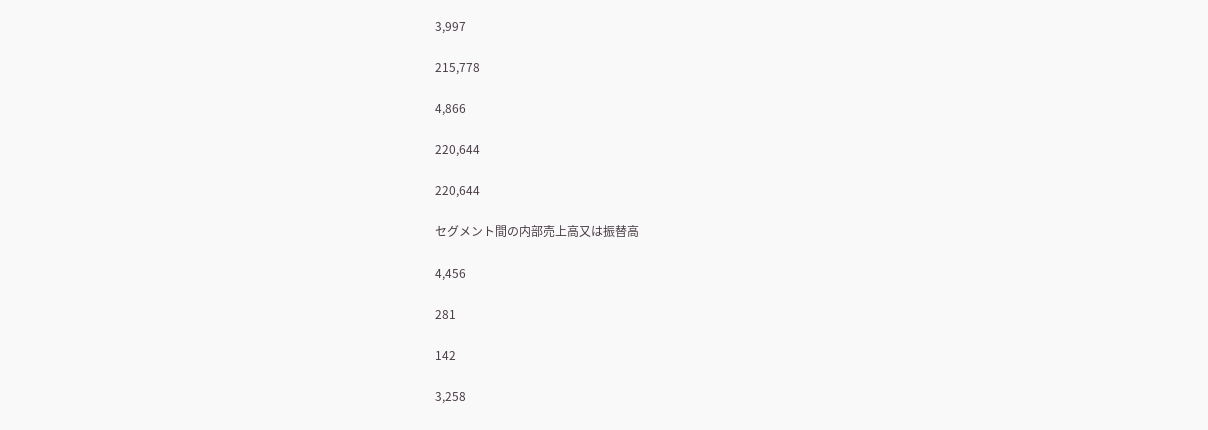3,997

215,778

4,866

220,644

220,644

セグメント間の内部売上高又は振替高

4,456

281

142

3,258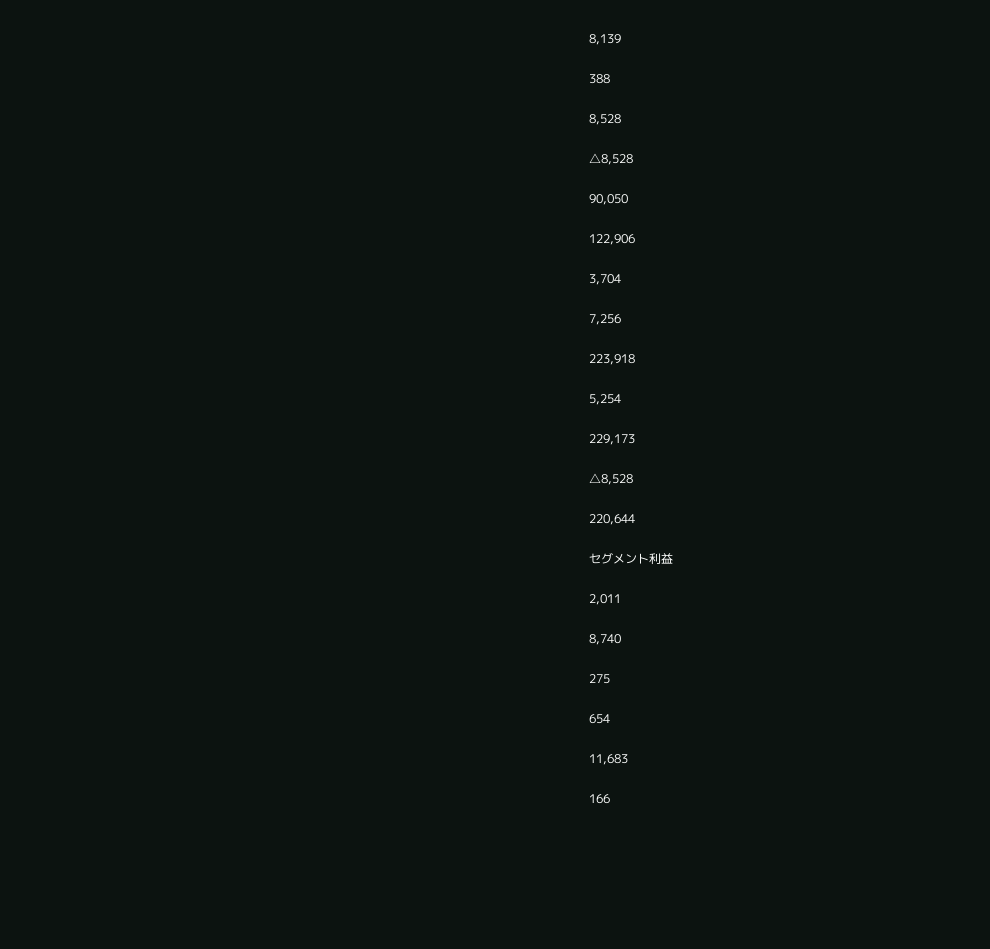8,139

388

8,528

△8,528

90,050

122,906

3,704

7,256

223,918

5,254

229,173

△8,528

220,644

セグメント利益

2,011

8,740

275

654

11,683

166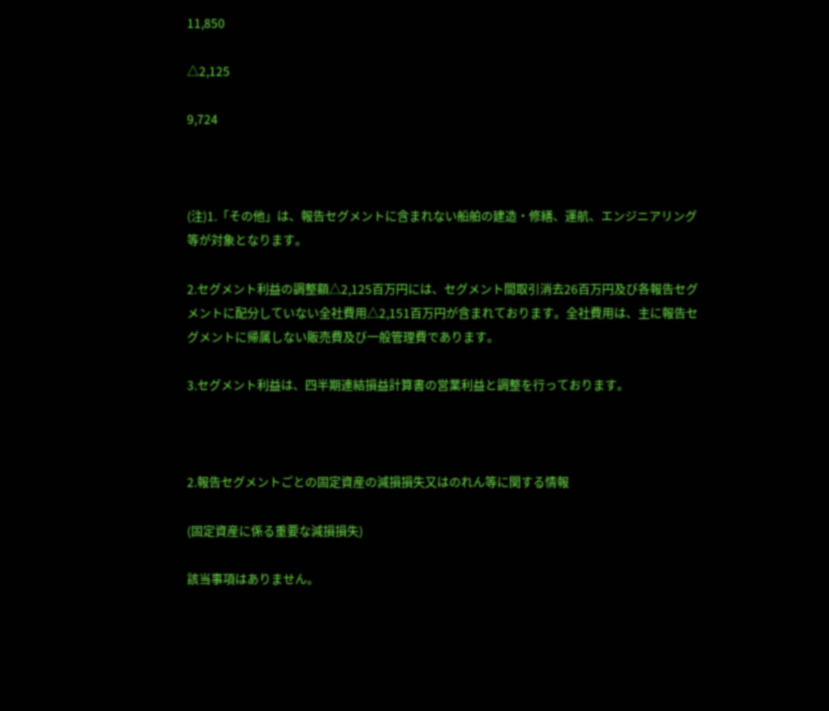11,850

△2,125

9,724



(注)1.「その他」は、報告セグメントに含まれない船舶の建造・修繕、運航、エンジニアリング等が対象となります。

2.セグメント利益の調整額△2,125百万円には、セグメント間取引消去26百万円及び各報告セグメントに配分していない全社費用△2,151百万円が含まれております。全社費用は、主に報告セグメントに帰属しない販売費及び一般管理費であります。

3.セグメント利益は、四半期連結損益計算書の営業利益と調整を行っております。



2.報告セグメントごとの固定資産の減損損失又はのれん等に関する情報

(固定資産に係る重要な減損損失)

該当事項はありません。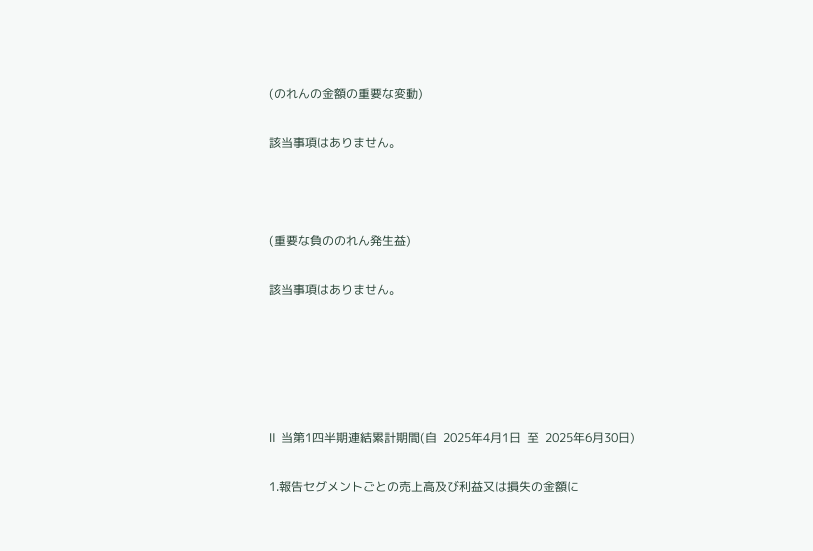(のれんの金額の重要な変動)

該当事項はありません。



(重要な負ののれん発生益)

該当事項はありません。





Ⅱ  当第1四半期連結累計期間(自  2025年4月1日  至  2025年6月30日)

1.報告セグメントごとの売上高及び利益又は損失の金額に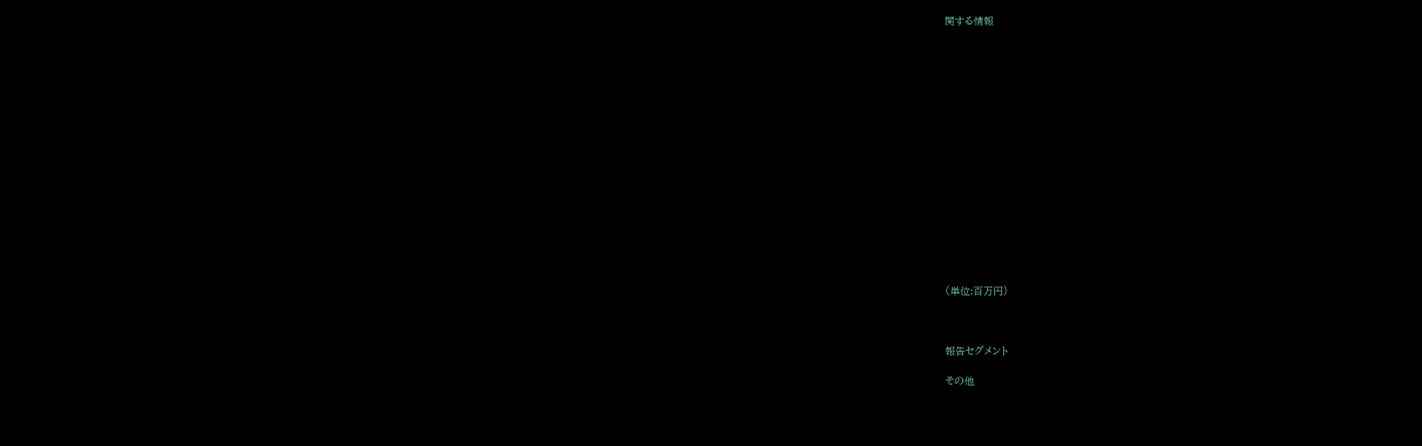関する情報

















(単位:百万円)



報告セグメント

その他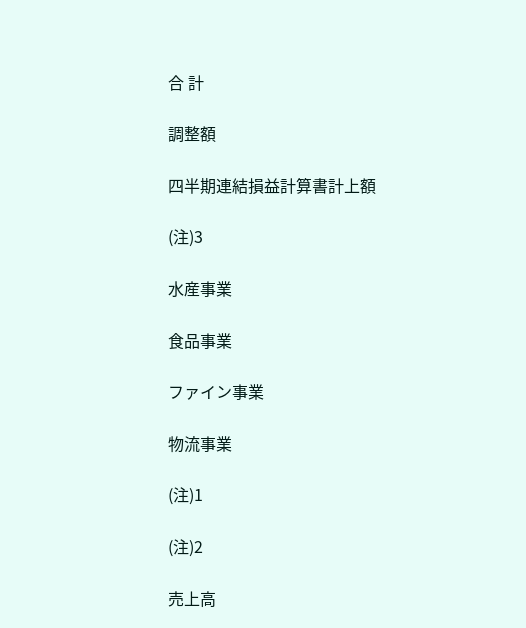合 計

調整額

四半期連結損益計算書計上額

(注)3

水産事業

食品事業

ファイン事業

物流事業

(注)1

(注)2

売上高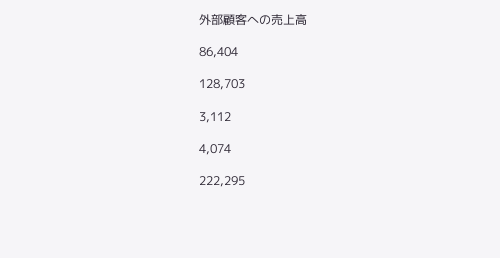外部顧客への売上高

86,404

128,703

3,112

4,074

222,295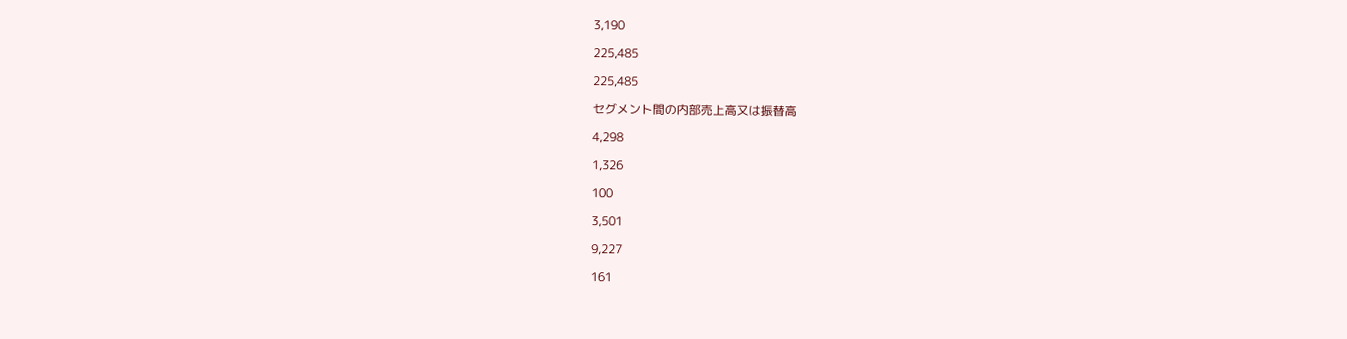3,190

225,485

225,485

セグメント間の内部売上高又は振替高

4,298

1,326

100

3,501

9,227

161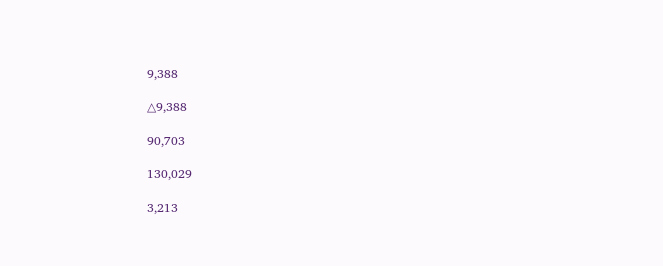9,388

△9,388

90,703

130,029

3,213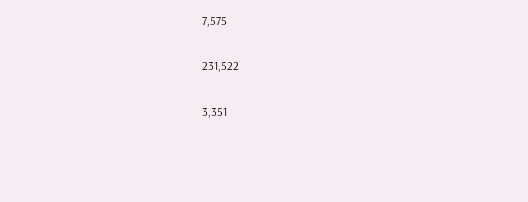7,575

231,522

3,351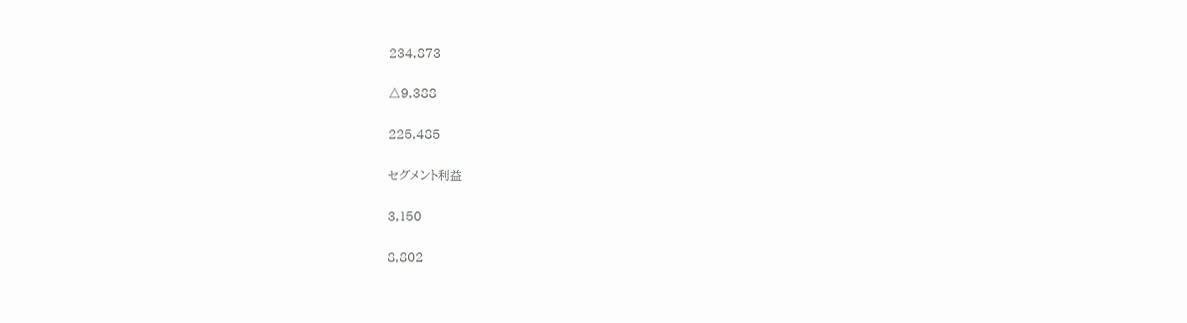234,873

△9,388

225,485

セグメント利益

3,150

8,802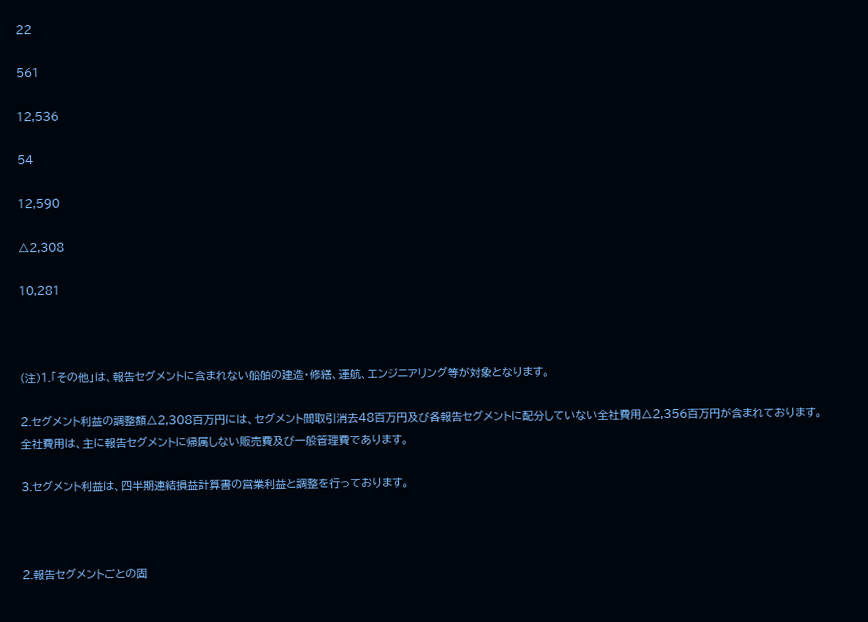22

561

12,536

54

12,590

△2,308

10,281



(注)1.「その他」は、報告セグメントに含まれない船舶の建造・修繕、運航、エンジニアリング等が対象となります。

2.セグメント利益の調整額△2,308百万円には、セグメント間取引消去48百万円及び各報告セグメントに配分していない全社費用△2,356百万円が含まれております。全社費用は、主に報告セグメントに帰属しない販売費及び一般管理費であります。

3.セグメント利益は、四半期連結損益計算書の営業利益と調整を行っております。



2.報告セグメントごとの固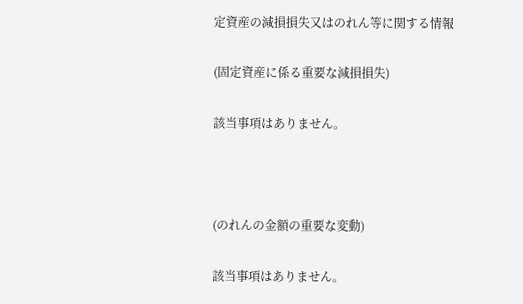定資産の減損損失又はのれん等に関する情報

(固定資産に係る重要な減損損失)

該当事項はありません。



(のれんの金額の重要な変動)

該当事項はありません。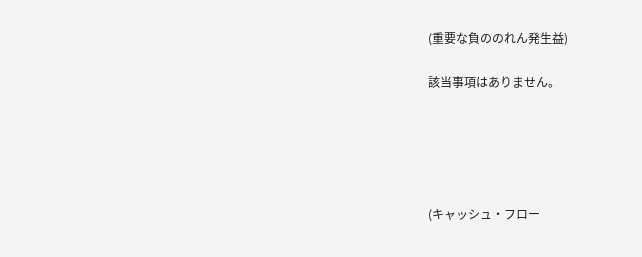(重要な負ののれん発生益)

該当事項はありません。





(キャッシュ・フロー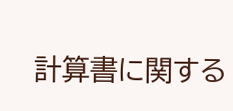計算書に関する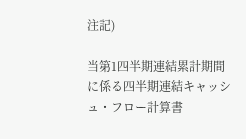注記)

当第1四半期連結累計期間に係る四半期連結キャッシュ・フロー計算書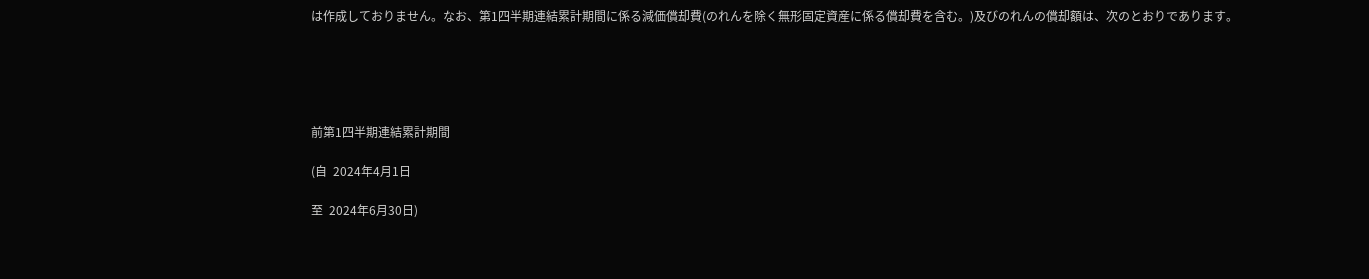は作成しておりません。なお、第1四半期連結累計期間に係る減価償却費(のれんを除く無形固定資産に係る償却費を含む。)及びのれんの償却額は、次のとおりであります。





前第1四半期連結累計期間

(自  2024年4月1日

至  2024年6月30日)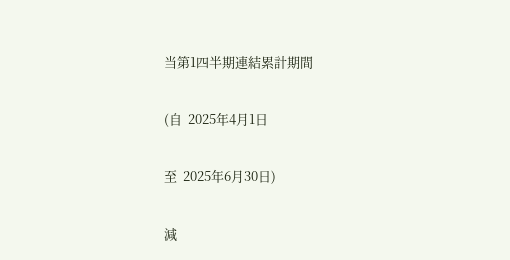当第1四半期連結累計期間

(自  2025年4月1日

至  2025年6月30日)

減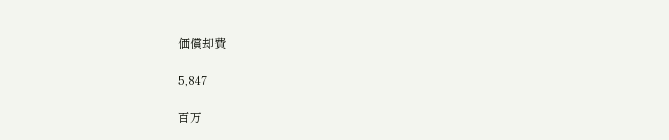価償却費

5,847

百万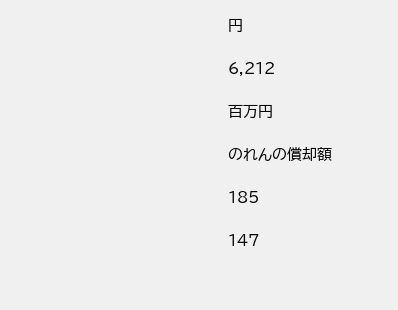円

6,212

百万円

のれんの償却額

185

147